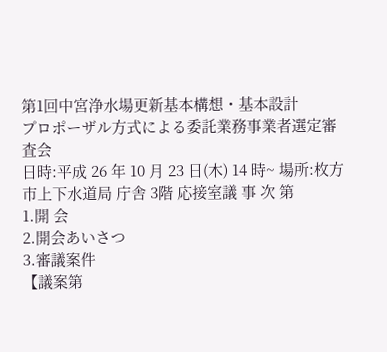第1回中宮浄水場更新基本構想・基本設計
プロポーザル方式による委託業務事業者選定審査会
日時:平成 26 年 10 月 23 日(木) 14 時~ 場所:枚方市上下水道局 庁舎 3階 応接室議 事 次 第
1.開 会
2.開会あいさつ
3.審議案件
【議案第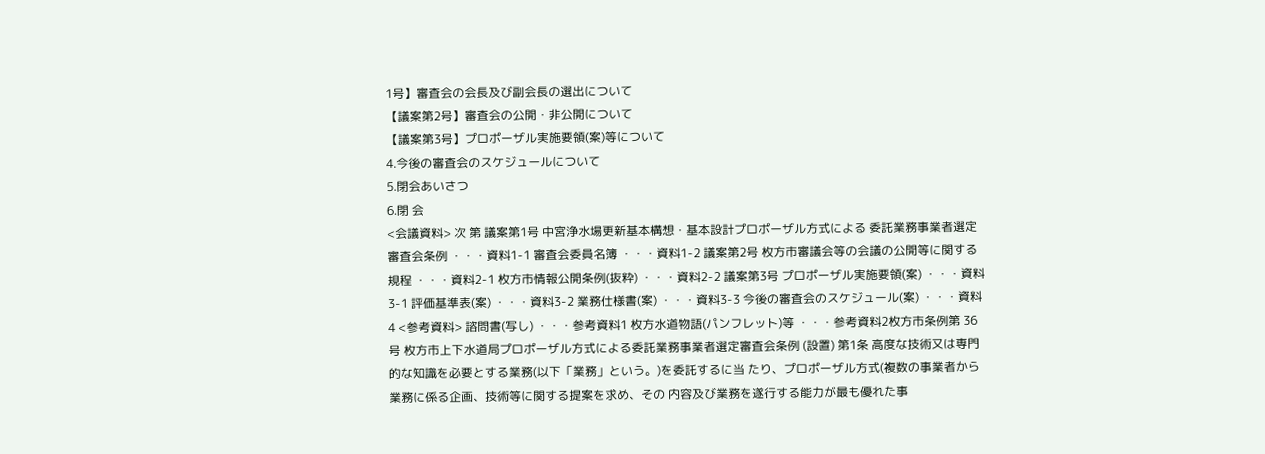1号】審査会の会長及び副会長の選出について
【議案第2号】審査会の公開・非公開について
【議案第3号】プロポーザル実施要領(案)等について
4.今後の審査会のスケジュールについて
5.閉会あいさつ
6.閉 会
<会議資料> 次 第 議案第1号 中宮浄水場更新基本構想・基本設計プロポーザル方式による 委託業務事業者選定審査会条例 ・・・資料1-1 審査会委員名簿 ・・・資料1-2 議案第2号 枚方市審議会等の会議の公開等に関する規程 ・・・資料2-1 枚方市情報公開条例(抜粋) ・・・資料2-2 議案第3号 プロポーザル実施要領(案) ・・・資料3-1 評価基準表(案) ・・・資料3-2 業務仕様書(案) ・・・資料3-3 今後の審査会のスケジュール(案) ・・・資料4 <参考資料> 諮問書(写し) ・・・参考資料1 枚方水道物語(パンフレット)等 ・・・参考資料2枚方市条例第 36 号 枚方市上下水道局プロポーザル方式による委託業務事業者選定審査会条例 (設置) 第1条 高度な技術又は専門的な知識を必要とする業務(以下「業務」という。)を委託するに当 たり、プロポーザル方式(複数の事業者から業務に係る企画、技術等に関する提案を求め、その 内容及び業務を遂行する能力が最も優れた事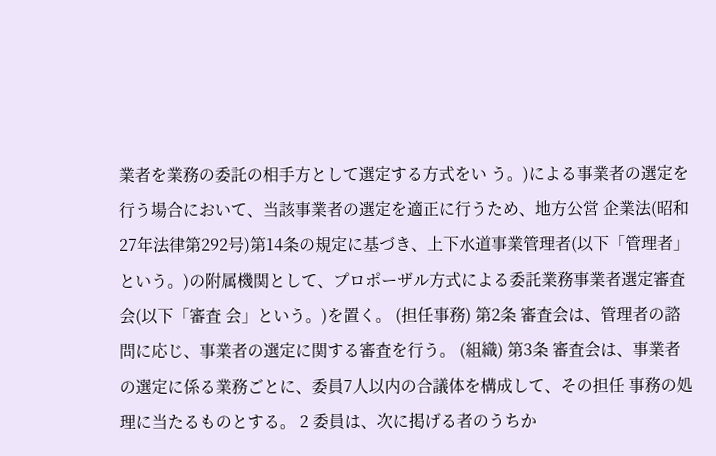業者を業務の委託の相手方として選定する方式をい う。)による事業者の選定を行う場合において、当該事業者の選定を適正に行うため、地方公営 企業法(昭和27年法律第292号)第14条の規定に基づき、上下水道事業管理者(以下「管理者」 という。)の附属機関として、プロポーザル方式による委託業務事業者選定審査会(以下「審査 会」という。)を置く。 (担任事務) 第2条 審査会は、管理者の諮問に応じ、事業者の選定に関する審査を行う。 (組織) 第3条 審査会は、事業者の選定に係る業務ごとに、委員7人以内の合議体を構成して、その担任 事務の処理に当たるものとする。 2 委員は、次に掲げる者のうちか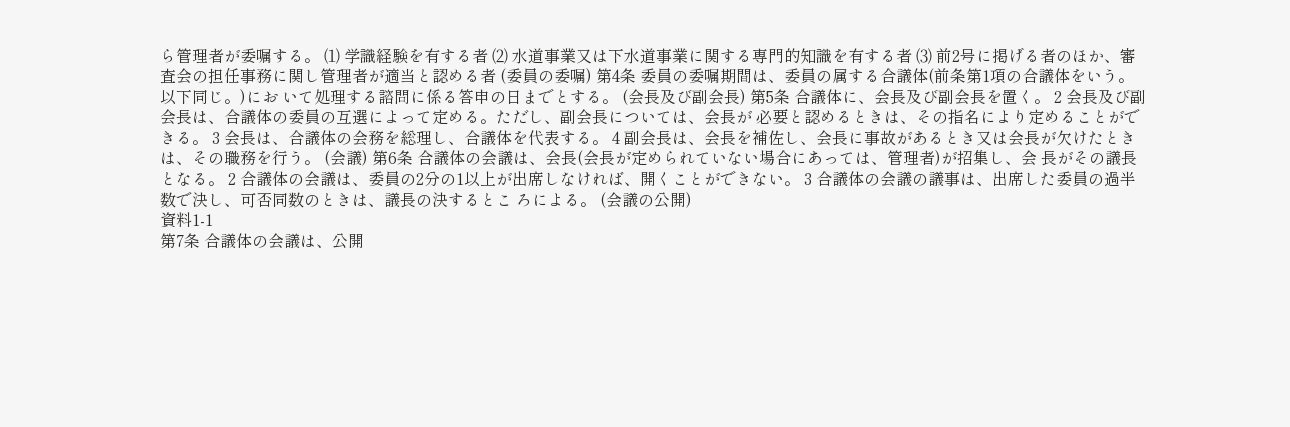ら管理者が委嘱する。 ⑴ 学識経験を有する者 ⑵ 水道事業又は下水道事業に関する専門的知識を有する者 ⑶ 前2号に掲げる者のほか、審査会の担任事務に関し管理者が適当と認める者 (委員の委嘱) 第4条 委員の委嘱期間は、委員の属する合議体(前条第1項の合議体をいう。以下同じ。)にお いて処理する諮問に係る答申の日までとする。 (会長及び副会長) 第5条 合議体に、会長及び副会長を置く。 2 会長及び副会長は、合議体の委員の互選によって定める。ただし、副会長については、会長が 必要と認めるときは、その指名により定めることができる。 3 会長は、合議体の会務を総理し、合議体を代表する。 4 副会長は、会長を補佐し、会長に事故があるとき又は会長が欠けたときは、その職務を行う。 (会議) 第6条 合議体の会議は、会長(会長が定められていない場合にあっては、管理者)が招集し、会 長がその議長となる。 2 合議体の会議は、委員の2分の1以上が出席しなければ、開くことができない。 3 合議体の会議の議事は、出席した委員の過半数で決し、可否同数のときは、議長の決するとこ ろによる。 (会議の公開)
資料1-1
第7条 合議体の会議は、公開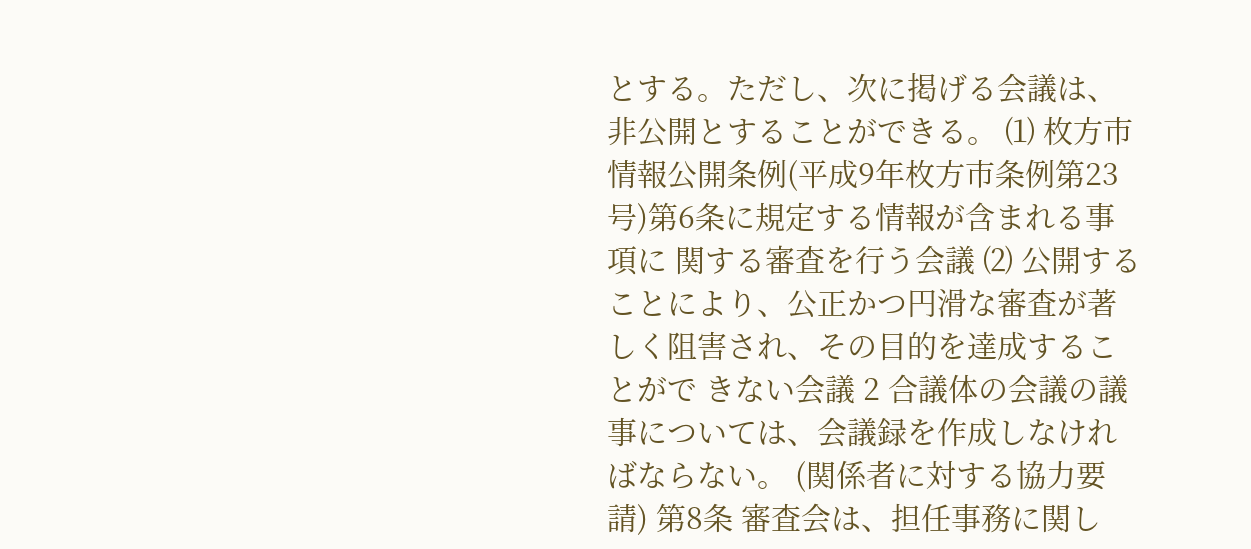とする。ただし、次に掲げる会議は、非公開とすることができる。 ⑴ 枚方市情報公開条例(平成9年枚方市条例第23号)第6条に規定する情報が含まれる事項に 関する審査を行う会議 ⑵ 公開することにより、公正かつ円滑な審査が著しく阻害され、その目的を達成することがで きない会議 2 合議体の会議の議事については、会議録を作成しなければならない。 (関係者に対する協力要請) 第8条 審査会は、担任事務に関し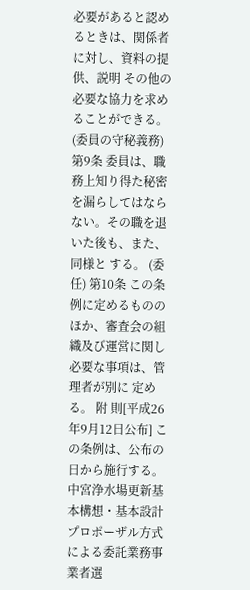必要があると認めるときは、関係者に対し、資料の提供、説明 その他の必要な協力を求めることができる。 (委員の守秘義務) 第9条 委員は、職務上知り得た秘密を漏らしてはならない。その職を退いた後も、また、同様と する。 (委任) 第10条 この条例に定めるもののほか、審査会の組織及び運営に関し必要な事項は、管理者が別に 定める。 附 則[平成26年9月12日公布] この条例は、公布の日から施行する。
中宮浄水場更新基本構想・基本設計プロポーザル方式による委託業務事業者選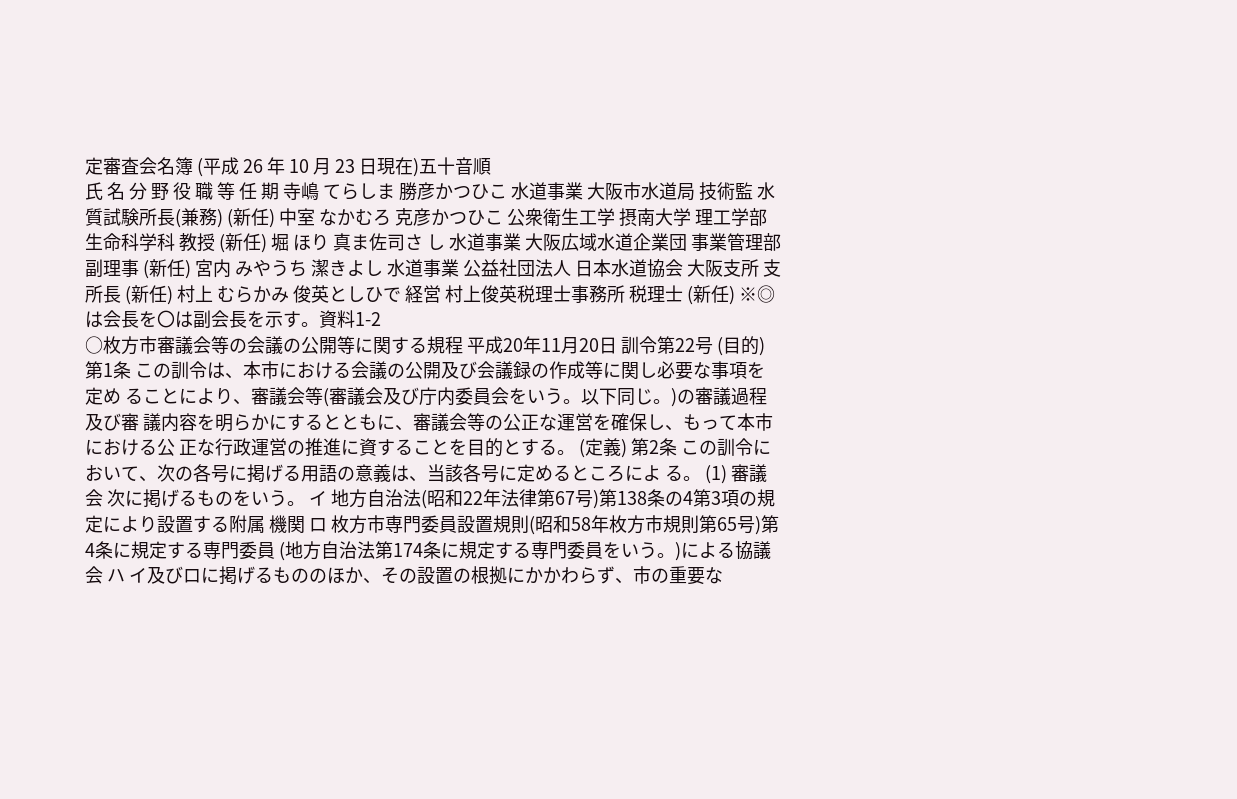定審査会名簿 (平成 26 年 10 月 23 日現在)五十音順
氏 名 分 野 役 職 等 任 期 寺嶋 てらしま 勝彦かつひこ 水道事業 大阪市水道局 技術監 水質試験所長(兼務) (新任) 中室 なかむろ 克彦かつひこ 公衆衛生工学 摂南大学 理工学部 生命科学科 教授 (新任) 堀 ほり 真ま佐司さ し 水道事業 大阪広域水道企業団 事業管理部 副理事 (新任) 宮内 みやうち 潔きよし 水道事業 公益社団法人 日本水道協会 大阪支所 支所長 (新任) 村上 むらかみ 俊英としひで 経営 村上俊英税理士事務所 税理士 (新任) ※◎は会長を〇は副会長を示す。資料1-2
○枚方市審議会等の会議の公開等に関する規程 平成20年11月20日 訓令第22号 (目的) 第1条 この訓令は、本市における会議の公開及び会議録の作成等に関し必要な事項を定め ることにより、審議会等(審議会及び庁内委員会をいう。以下同じ。)の審議過程及び審 議内容を明らかにするとともに、審議会等の公正な運営を確保し、もって本市における公 正な行政運営の推進に資することを目的とする。 (定義) 第2条 この訓令において、次の各号に掲げる用語の意義は、当該各号に定めるところによ る。 (1) 審議会 次に掲げるものをいう。 イ 地方自治法(昭和22年法律第67号)第138条の4第3項の規定により設置する附属 機関 ロ 枚方市専門委員設置規則(昭和58年枚方市規則第65号)第4条に規定する専門委員 (地方自治法第174条に規定する専門委員をいう。)による協議会 ハ イ及びロに掲げるもののほか、その設置の根拠にかかわらず、市の重要な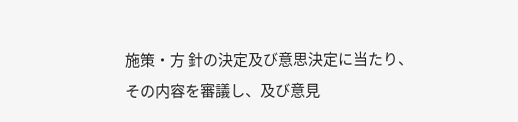施策・方 針の決定及び意思決定に当たり、その内容を審議し、及び意見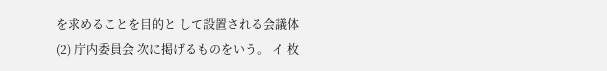を求めることを目的と して設置される会議体 (2) 庁内委員会 次に掲げるものをいう。 イ 枚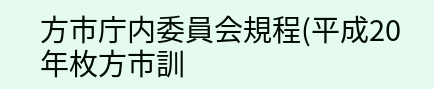方市庁内委員会規程(平成20年枚方市訓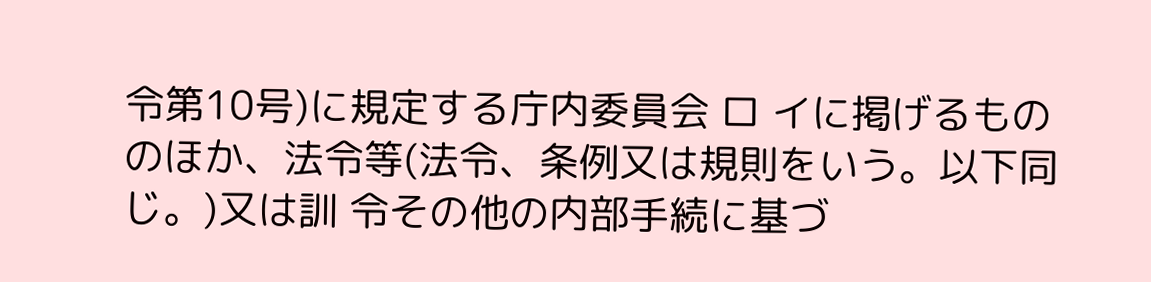令第10号)に規定する庁内委員会 ロ イに掲げるもののほか、法令等(法令、条例又は規則をいう。以下同じ。)又は訓 令その他の内部手続に基づ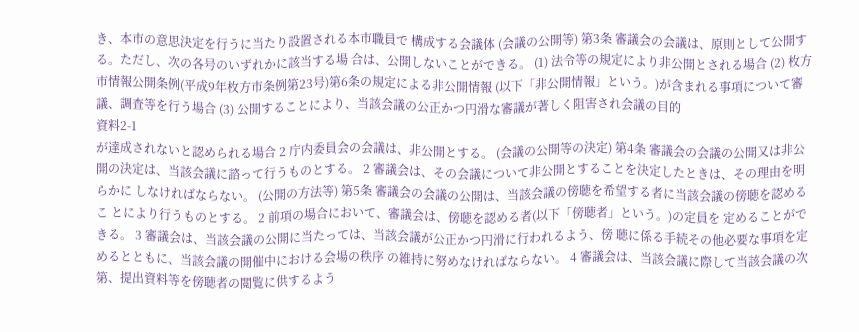き、本市の意思決定を行うに当たり設置される本市職員で 構成する会議体 (会議の公開等) 第3条 審議会の会議は、原則として公開する。ただし、次の各号のいずれかに該当する場 合は、公開しないことができる。 (1) 法令等の規定により非公開とされる場合 (2) 枚方市情報公開条例(平成9年枚方市条例第23号)第6条の規定による非公開情報 (以下「非公開情報」という。)が含まれる事項について審議、調査等を行う場合 (3) 公開することにより、当該会議の公正かつ円滑な審議が著しく阻害され会議の目的
資料2-1
が達成されないと認められる場合 2 庁内委員会の会議は、非公開とする。 (会議の公開等の決定) 第4条 審議会の会議の公開又は非公開の決定は、当該会議に諮って行うものとする。 2 審議会は、その会議について非公開とすることを決定したときは、その理由を明らかに しなければならない。 (公開の方法等) 第5条 審議会の会議の公開は、当該会議の傍聴を希望する者に当該会議の傍聴を認めるこ とにより行うものとする。 2 前項の場合において、審議会は、傍聴を認める者(以下「傍聴者」という。)の定員を 定めることができる。 3 審議会は、当該会議の公開に当たっては、当該会議が公正かつ円滑に行われるよう、傍 聴に係る手続その他必要な事項を定めるとともに、当該会議の開催中における会場の秩序 の維持に努めなければならない。 4 審議会は、当該会議に際して当該会議の次第、提出資料等を傍聴者の閲覧に供するよう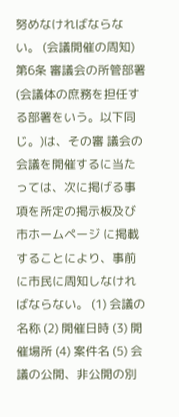努めなければならない。 (会議開催の周知) 第6条 審議会の所管部署(会議体の庶務を担任する部署をいう。以下同じ。)は、その審 議会の会議を開催するに当たっては、次に掲げる事項を所定の掲示板及び市ホームページ に掲載することにより、事前に市民に周知しなければならない。 (1) 会議の名称 (2) 開催日時 (3) 開催場所 (4) 案件名 (5) 会議の公開、非公開の別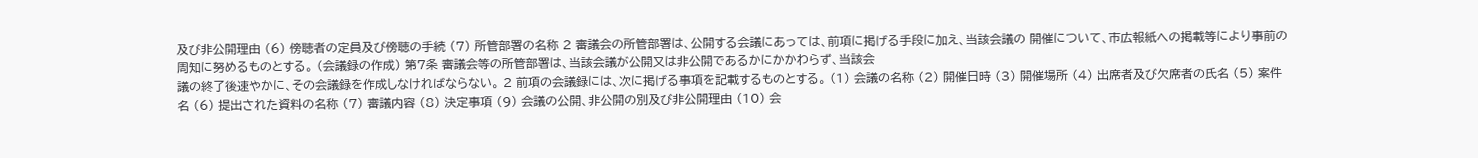及び非公開理由 (6) 傍聴者の定員及び傍聴の手続 (7) 所管部署の名称 2 審議会の所管部署は、公開する会議にあっては、前項に掲げる手段に加え、当該会議の 開催について、市広報紙への掲載等により事前の周知に努めるものとする。 (会議録の作成) 第7条 審議会等の所管部署は、当該会議が公開又は非公開であるかにかかわらず、当該会
議の終了後速やかに、その会議録を作成しなければならない。 2 前項の会議録には、次に掲げる事項を記載するものとする。 (1) 会議の名称 (2) 開催日時 (3) 開催場所 (4) 出席者及び欠席者の氏名 (5) 案件名 (6) 提出された資料の名称 (7) 審議内容 (8) 決定事項 (9) 会議の公開、非公開の別及び非公開理由 (10) 会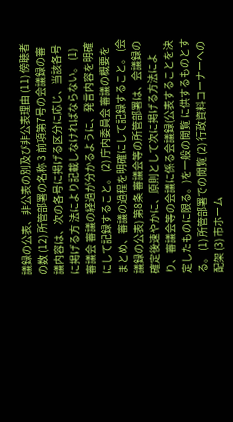議録の公表、非公表の別及び非公表理由 (11) 傍聴者の数 (12) 所管部署の名称 3 前項第7号の会議録の審議内容は、次の各号に掲げる区分に応じ、当該各号に掲げる方 法により記載しなければならない。 (1) 審議会 審議の経過が分かるように、発言内容を明確にして記録すること。 (2) 庁内委員会 審議の概要をまとめ、審議の過程を明確にして記録すること。 (会議録の公表) 第8条 審議会等の所管部署は、会議録の確定後速やかに、原則として次に掲げる方法によ り、審議会等の会議に係る会議録(公表することを決定したものに限る。)を一般の閲覧 に供するものとする。 (1) 所管部署での閲覧 (2) 行政資料コーナーへの配架 (3) 市ホーム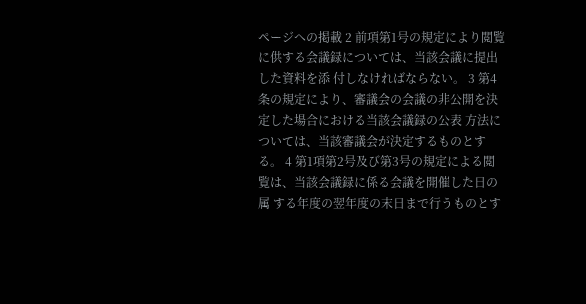ページへの掲載 2 前項第1号の規定により閲覧に供する会議録については、当該会議に提出した資料を添 付しなければならない。 3 第4条の規定により、審議会の会議の非公開を決定した場合における当該会議録の公表 方法については、当該審議会が決定するものとする。 4 第1項第2号及び第3号の規定による閲覧は、当該会議録に係る会議を開催した日の属 する年度の翌年度の末日まで行うものとす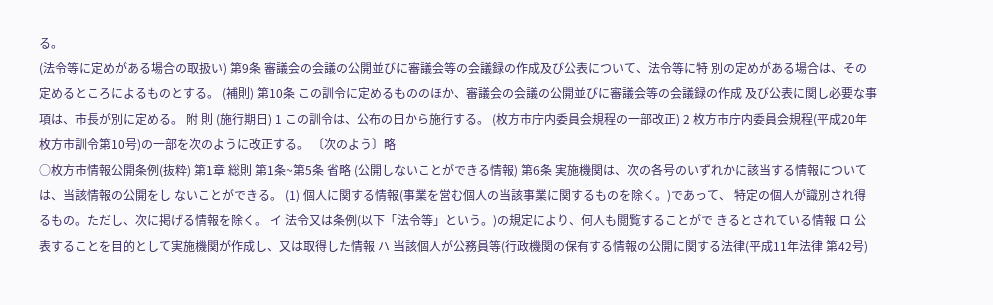る。
(法令等に定めがある場合の取扱い) 第9条 審議会の会議の公開並びに審議会等の会議録の作成及び公表について、法令等に特 別の定めがある場合は、その定めるところによるものとする。 (補則) 第10条 この訓令に定めるもののほか、審議会の会議の公開並びに審議会等の会議録の作成 及び公表に関し必要な事項は、市長が別に定める。 附 則 (施行期日) 1 この訓令は、公布の日から施行する。 (枚方市庁内委員会規程の一部改正) 2 枚方市庁内委員会規程(平成20年枚方市訓令第10号)の一部を次のように改正する。 〔次のよう〕略
○枚方市情報公開条例(抜粋) 第1章 総則 第1条~第5条 省略 (公開しないことができる情報) 第6条 実施機関は、次の各号のいずれかに該当する情報については、当該情報の公開をし ないことができる。 (1) 個人に関する情報(事業を営む個人の当該事業に関するものを除く。)であって、 特定の個人が識別され得るもの。ただし、次に掲げる情報を除く。 イ 法令又は条例(以下「法令等」という。)の規定により、何人も閲覧することがで きるとされている情報 ロ 公表することを目的として実施機関が作成し、又は取得した情報 ハ 当該個人が公務員等(行政機関の保有する情報の公開に関する法律(平成11年法律 第42号)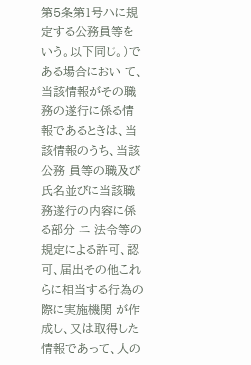第5条第1号ハに規定する公務員等をいう。以下同じ。)である場合におい て、当該情報がその職務の遂行に係る情報であるときは、当該情報のうち、当該公務 員等の職及び氏名並びに当該職務遂行の内容に係る部分 ニ 法令等の規定による許可、認可、届出その他これらに相当する行為の際に実施機関 が作成し、又は取得した情報であって、人の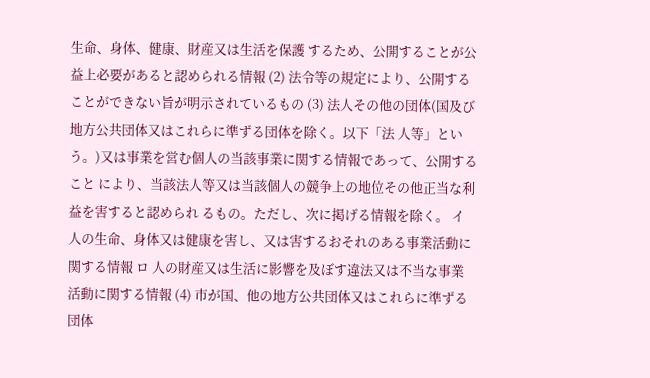生命、身体、健康、財産又は生活を保護 するため、公開することが公益上必要があると認められる情報 (2) 法令等の規定により、公開することができない旨が明示されているもの (3) 法人その他の団体(国及び地方公共団体又はこれらに準ずる団体を除く。以下「法 人等」という。)又は事業を営む個人の当該事業に関する情報であって、公開すること により、当該法人等又は当該個人の競争上の地位その他正当な利益を害すると認められ るもの。ただし、次に掲げる情報を除く。 イ 人の生命、身体又は健康を害し、又は害するおそれのある事業活動に関する情報 ロ 人の財産又は生活に影響を及ぼす違法又は不当な事業活動に関する情報 (4) 市が国、他の地方公共団体又はこれらに準ずる団体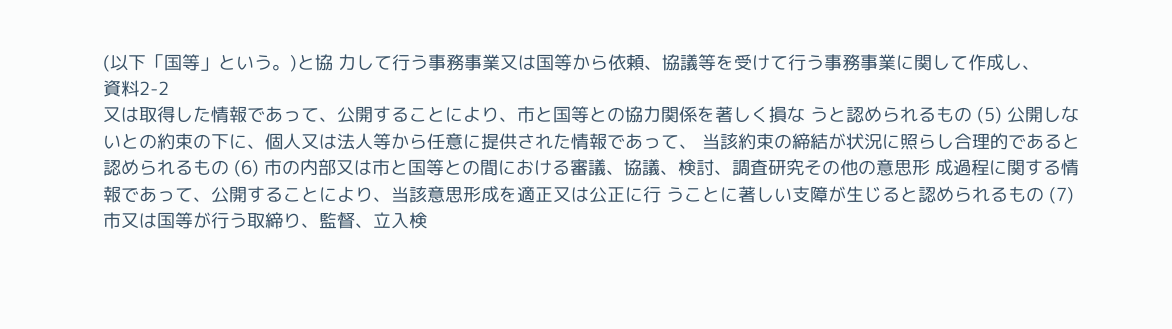(以下「国等」という。)と協 力して行う事務事業又は国等から依頼、協議等を受けて行う事務事業に関して作成し、
資料2-2
又は取得した情報であって、公開することにより、市と国等との協力関係を著しく損な うと認められるもの (5) 公開しないとの約束の下に、個人又は法人等から任意に提供された情報であって、 当該約束の締結が状況に照らし合理的であると認められるもの (6) 市の内部又は市と国等との間における審議、協議、検討、調査研究その他の意思形 成過程に関する情報であって、公開することにより、当該意思形成を適正又は公正に行 うことに著しい支障が生じると認められるもの (7) 市又は国等が行う取締り、監督、立入検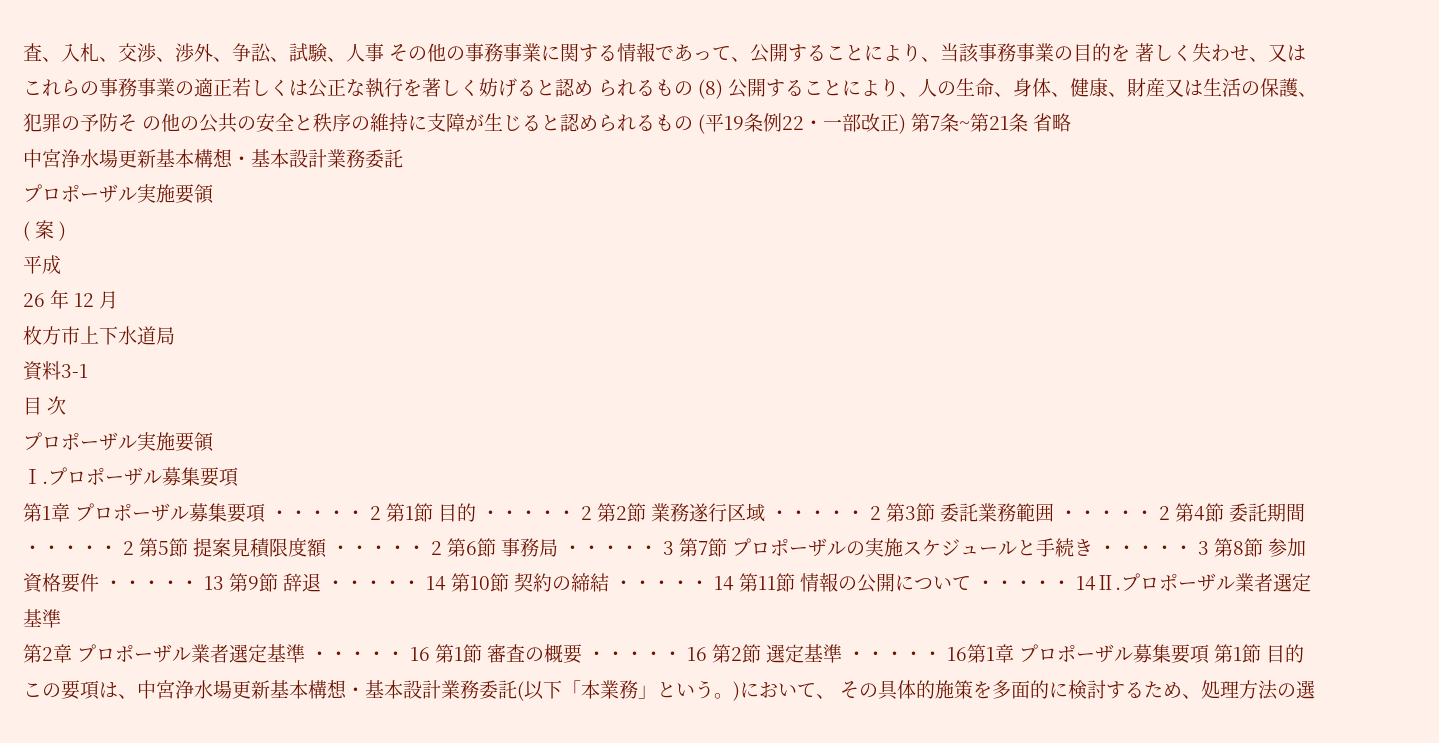査、入札、交渉、渉外、争訟、試験、人事 その他の事務事業に関する情報であって、公開することにより、当該事務事業の目的を 著しく失わせ、又はこれらの事務事業の適正若しくは公正な執行を著しく妨げると認め られるもの (8) 公開することにより、人の生命、身体、健康、財産又は生活の保護、犯罪の予防そ の他の公共の安全と秩序の維持に支障が生じると認められるもの (平19条例22・一部改正) 第7条~第21条 省略
中宮浄水場更新基本構想・基本設計業務委託
プロポーザル実施要領
( 案 )
平成
26 年 12 月
枚方市上下水道局
資料3-1
目 次
プロポーザル実施要領
Ⅰ.プロポーザル募集要項
第1章 プロポーザル募集要項 ・・・・・ 2 第1節 目的 ・・・・・ 2 第2節 業務遂行区域 ・・・・・ 2 第3節 委託業務範囲 ・・・・・ 2 第4節 委託期間 ・・・・・ 2 第5節 提案見積限度額 ・・・・・ 2 第6節 事務局 ・・・・・ 3 第7節 プロポーザルの実施スケジュールと手続き ・・・・・ 3 第8節 参加資格要件 ・・・・・ 13 第9節 辞退 ・・・・・ 14 第10節 契約の締結 ・・・・・ 14 第11節 情報の公開について ・・・・・ 14Ⅱ.プロポーザル業者選定基準
第2章 プロポーザル業者選定基準 ・・・・・ 16 第1節 審査の概要 ・・・・・ 16 第2節 選定基準 ・・・・・ 16第1章 プロポーザル募集要項 第1節 目的 この要項は、中宮浄水場更新基本構想・基本設計業務委託(以下「本業務」という。)において、 その具体的施策を多面的に検討するため、処理方法の選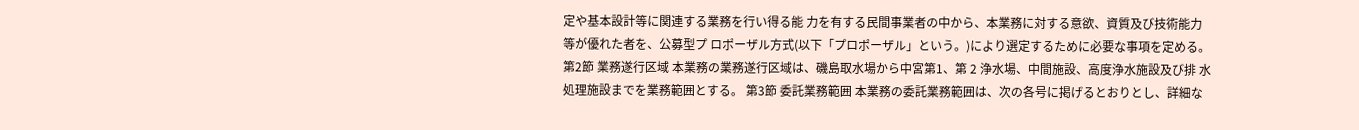定や基本設計等に関連する業務を行い得る能 力を有する民間事業者の中から、本業務に対する意欲、資質及び技術能力等が優れた者を、公募型プ ロポーザル方式(以下「プロポーザル」という。)により選定するために必要な事項を定める。 第2節 業務遂行区域 本業務の業務遂行区域は、磯島取水場から中宮第1、第 2 浄水場、中間施設、高度浄水施設及び排 水処理施設までを業務範囲とする。 第3節 委託業務範囲 本業務の委託業務範囲は、次の各号に掲げるとおりとし、詳細な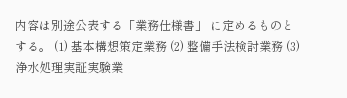内容は別途公表する「業務仕様書」 に定めるものとする。 (1) 基本構想策定業務 (2) 整備手法検討業務 (3) 浄水処理実証実験業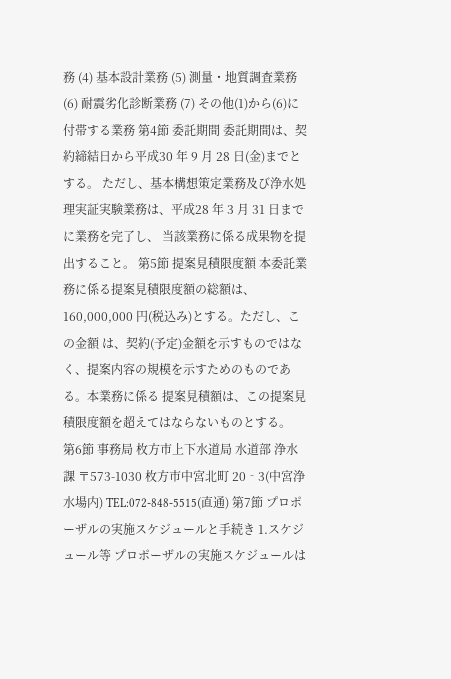務 (4) 基本設計業務 (5) 測量・地質調査業務 (6) 耐震劣化診断業務 (7) その他(1)から(6)に付帯する業務 第4節 委託期間 委託期間は、契約締結日から平成30 年 9 月 28 日(金)までとする。 ただし、基本構想策定業務及び浄水処理実証実験業務は、平成28 年 3 月 31 日までに業務を完了し、 当該業務に係る成果物を提出すること。 第5節 提案見積限度額 本委託業務に係る提案見積限度額の総額は、160,000,000 円(税込み)とする。ただし、この金額 は、契約(予定)金額を示すものではなく、提案内容の規模を示すためのものである。本業務に係る 提案見積額は、この提案見積限度額を超えてはならないものとする。
第6節 事務局 枚方市上下水道局 水道部 浄水課 〒573-1030 枚方市中宮北町 20‐3(中宮浄水場内) TEL:072‐848‐5515(直通) 第7節 プロポーザルの実施スケジュールと手続き 1.スケジュール等 プロポーザルの実施スケジュールは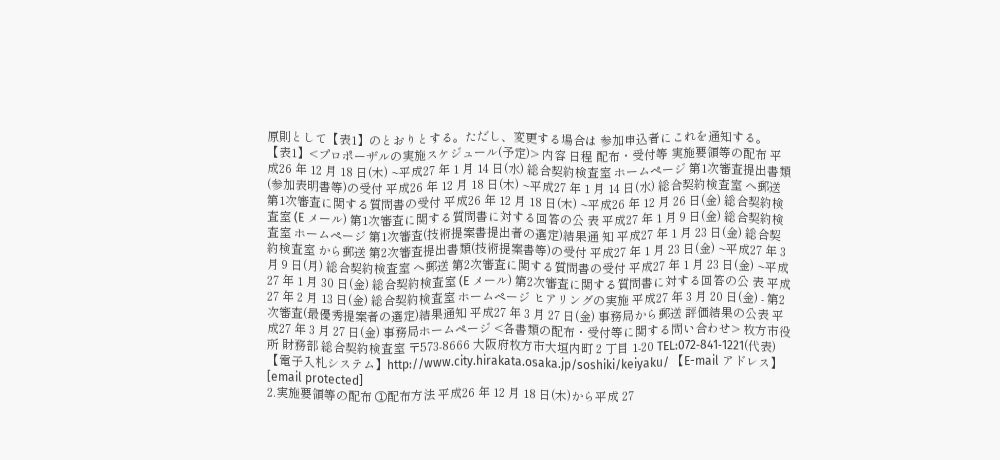原則として【表1】のとおりとする。ただし、変更する場合は 参加申込者にこれを通知する。 【表1】<プロポーザルの実施スケジュール(予定)> 内容 日程 配布・受付等 実施要領等の配布 平成26 年 12 月 18 日(木) ~平成27 年 1 月 14 日(水) 総合契約検査室 ホームページ 第1次審査提出書類(参加表明書等)の受付 平成26 年 12 月 18 日(木) ~平成27 年 1 月 14 日(水) 総合契約検査室 へ郵送 第1次審査に関する質問書の受付 平成26 年 12 月 18 日(木) ~平成26 年 12 月 26 日(金) 総合契約検査室 (E メール) 第1次審査に関する質問書に対する回答の公 表 平成27 年 1 月 9 日(金) 総合契約検査室 ホームページ 第1次審査(技術提案書提出者の選定)結果通 知 平成27 年 1 月 23 日(金) 総合契約検査室 から郵送 第2次審査提出書類(技術提案書等)の受付 平成27 年 1 月 23 日(金) ~平成27 年 3 月 9 日(月) 総合契約検査室 へ郵送 第2次審査に関する質問書の受付 平成27 年 1 月 23 日(金) ~平成27 年 1 月 30 日(金) 総合契約検査室 (E メール) 第2次審査に関する質問書に対する回答の公 表 平成27 年 2 月 13 日(金) 総合契約検査室 ホームページ ヒアリングの実施 平成27 年 3 月 20 日(金) - 第2次審査(最優秀提案者の選定)結果通知 平成27 年 3 月 27 日(金) 事務局から郵送 評価結果の公表 平成27 年 3 月 27 日(金) 事務局ホームページ <各書類の配布・受付等に関する問い合わせ> 枚方市役所 財務部 総合契約検査室 〒573-8666 大阪府枚方市大垣内町 2 丁目 1‐20 TEL:072‐841‐1221(代表) 【電子入札システム】http://www.city.hirakata.osaka.jp/soshiki/keiyaku/ 【E-mail アドレス】[email protected]
2.実施要領等の配布 ①配布方法 平成26 年 12 月 18 日(木)から平成 27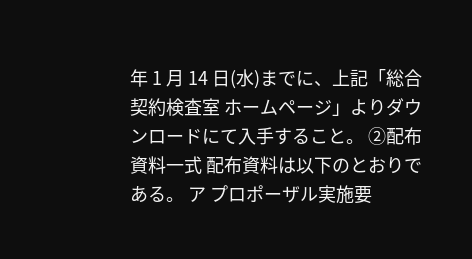年 1 月 14 日(水)までに、上記「総合契約検査室 ホームページ」よりダウンロードにて入手すること。 ②配布資料一式 配布資料は以下のとおりである。 ア プロポーザル実施要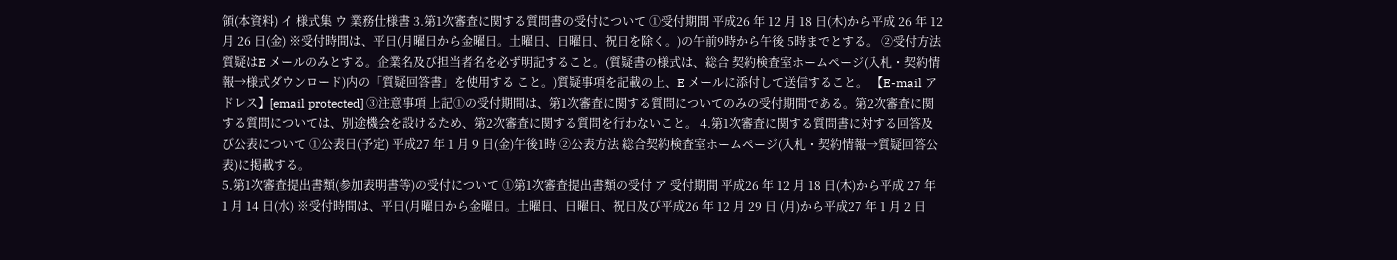領(本資料) イ 様式集 ウ 業務仕様書 3.第1次審査に関する質問書の受付について ①受付期間 平成26 年 12 月 18 日(木)から平成 26 年 12 月 26 日(金) ※受付時間は、平日(月曜日から金曜日。土曜日、日曜日、祝日を除く。)の午前9時から午後 5時までとする。 ②受付方法 質疑はE メールのみとする。企業名及び担当者名を必ず明記すること。(質疑書の様式は、総合 契約検査室ホームページ(入札・契約情報→様式ダウンロード)内の「質疑回答書」を使用する こと。)質疑事項を記載の上、E メールに添付して送信すること。 【E-mail アドレス】[email protected] ③注意事項 上記①の受付期間は、第1次審査に関する質問についてのみの受付期間である。第2次審査に関 する質問については、別途機会を設けるため、第2次審査に関する質問を行わないこと。 4.第1次審査に関する質問書に対する回答及び公表について ①公表日(予定) 平成27 年 1 月 9 日(金)午後1時 ②公表方法 総合契約検査室ホームページ(入札・契約情報→質疑回答公表)に掲載する。
5.第1次審査提出書類(参加表明書等)の受付について ①第1次審査提出書類の受付 ア 受付期間 平成26 年 12 月 18 日(木)から平成 27 年 1 月 14 日(水) ※受付時間は、平日(月曜日から金曜日。土曜日、日曜日、祝日及び平成26 年 12 月 29 日 (月)から平成27 年 1 月 2 日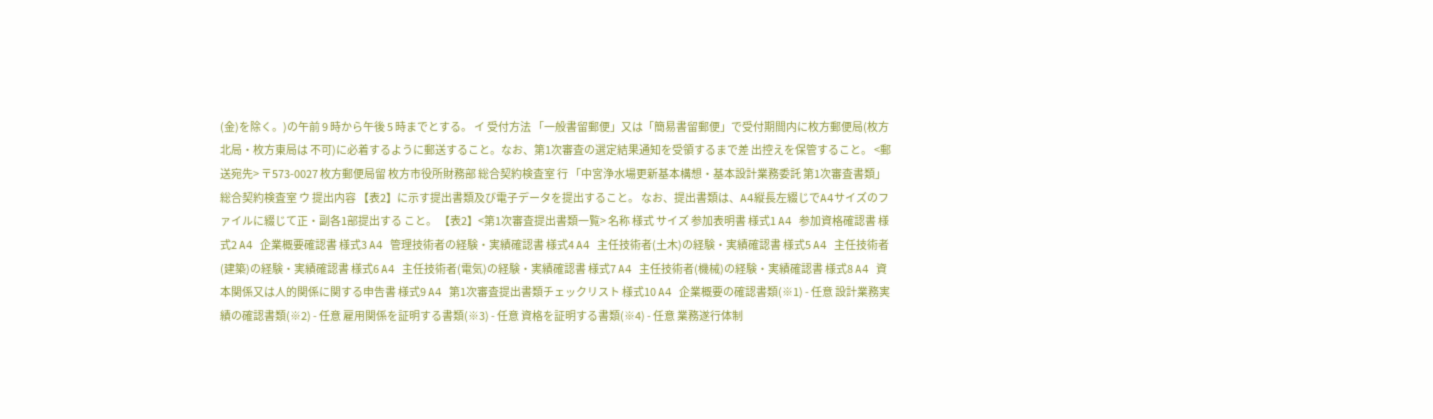(金)を除く。)の午前 9 時から午後 5 時までとする。 イ 受付方法 「一般書留郵便」又は「簡易書留郵便」で受付期間内に枚方郵便局(枚方北局・枚方東局は 不可)に必着するように郵送すること。なお、第1次審査の選定結果通知を受領するまで差 出控えを保管すること。 <郵送宛先> 〒573-0027 枚方郵便局留 枚方市役所財務部 総合契約検査室 行 「中宮浄水場更新基本構想・基本設計業務委託 第1次審査書類」総合契約検査室 ウ 提出内容 【表2】に示す提出書類及び電子データを提出すること。 なお、提出書類は、A4縦長左綴じでA4サイズのファイルに綴じて正・副各1部提出する こと。 【表2】<第1次審査提出書類一覧> 名称 様式 サイズ 参加表明書 様式1 A4 参加資格確認書 様式2 A4 企業概要確認書 様式3 A4 管理技術者の経験・実績確認書 様式4 A4 主任技術者(土木)の経験・実績確認書 様式5 A4 主任技術者(建築)の経験・実績確認書 様式6 A4 主任技術者(電気)の経験・実績確認書 様式7 A4 主任技術者(機械)の経験・実績確認書 様式8 A4 資本関係又は人的関係に関する申告書 様式9 A4 第1次審査提出書類チェックリスト 様式10 A4 企業概要の確認書類(※1) - 任意 設計業務実績の確認書類(※2) - 任意 雇用関係を証明する書類(※3) - 任意 資格を証明する書類(※4) - 任意 業務遂行体制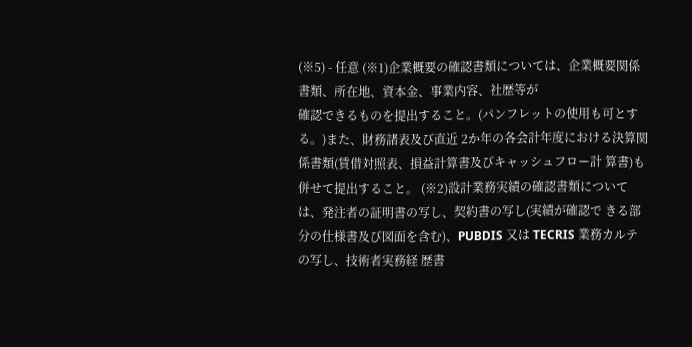(※5) - 任意 (※1)企業概要の確認書類については、企業概要関係書類、所在地、資本金、事業内容、社歴等が
確認できるものを提出すること。(パンフレットの使用も可とする。)また、財務諸表及び直近 2か年の各会計年度における決算関係書類(賃借対照表、損益計算書及びキャッシュフロー計 算書)も併せて提出すること。 (※2)設計業務実績の確認書類については、発注者の証明書の写し、契約書の写し(実績が確認で きる部分の仕様書及び図面を含む)、PUBDIS 又は TECRIS 業務カルテの写し、技術者実務経 歴書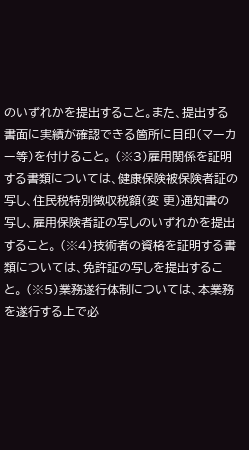のいずれかを提出すること。また、提出する書面に実績が確認できる箇所に目印(マーカ ー等)を付けること。 (※3)雇用関係を証明する書類については、健康保険被保険者証の写し、住民税特別徴収税額(変 更)通知書の写し、雇用保険者証の写しのいずれかを提出すること。 (※4)技術者の資格を証明する書類については、免許証の写しを提出すること。 (※5)業務遂行体制については、本業務を遂行する上で必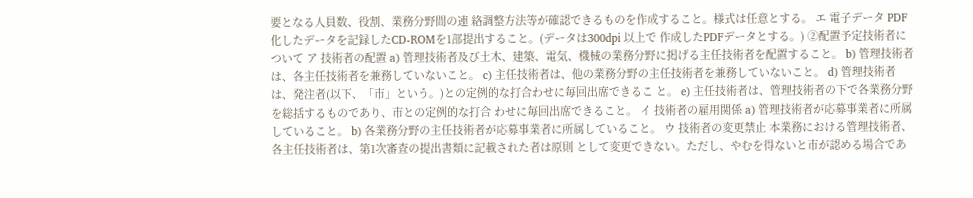要となる人員数、役割、業務分野間の連 絡調整方法等が確認できるものを作成すること。様式は任意とする。 エ 電子データ PDF化したデータを記録したCD-ROMを1部提出すること。(データは300dpi 以上で 作成したPDFデータとする。) ②配置予定技術者について ア 技術者の配置 a) 管理技術者及び土木、建築、電気、機械の業務分野に掲げる主任技術者を配置すること。 b) 管理技術者は、各主任技術者を兼務していないこと。 c) 主任技術者は、他の業務分野の主任技術者を兼務していないこと。 d) 管理技術者は、発注者(以下、「市」という。)との定例的な打合わせに毎回出席できるこ と。 e) 主任技術者は、管理技術者の下で各業務分野を総括するものであり、市との定例的な打合 わせに毎回出席できること。 イ 技術者の雇用関係 a) 管理技術者が応募事業者に所属していること。 b) 各業務分野の主任技術者が応募事業者に所属していること。 ウ 技術者の変更禁止 本業務における管理技術者、各主任技術者は、第1次審査の提出書類に記載された者は原則 として変更できない。ただし、やむを得ないと市が認める場合であ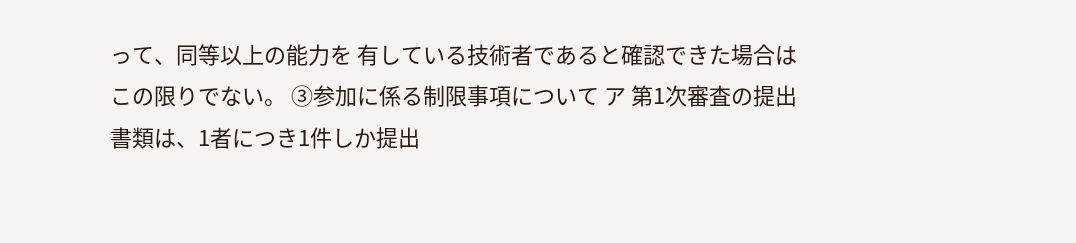って、同等以上の能力を 有している技術者であると確認できた場合はこの限りでない。 ③参加に係る制限事項について ア 第1次審査の提出書類は、1者につき1件しか提出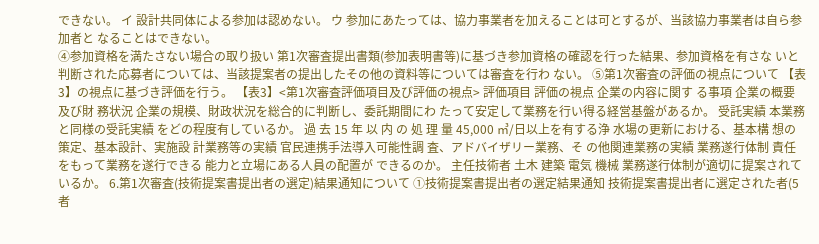できない。 イ 設計共同体による参加は認めない。 ウ 参加にあたっては、協力事業者を加えることは可とするが、当該協力事業者は自ら参加者と なることはできない。
④参加資格を満たさない場合の取り扱い 第1次審査提出書類(参加表明書等)に基づき参加資格の確認を行った結果、参加資格を有さな いと判断された応募者については、当該提案者の提出したその他の資料等については審査を行わ ない。 ⑤第1次審査の評価の視点について 【表3】の視点に基づき評価を行う。 【表3】<第1次審査評価項目及び評価の視点> 評価項目 評価の視点 企業の内容に関す る事項 企業の概要及び財 務状況 企業の規模、財政状況を総合的に判断し、委託期間にわ たって安定して業務を行い得る経営基盤があるか。 受託実績 本業務と同様の受託実績 をどの程度有しているか。 過 去 15 年 以 内 の 処 理 量 45,000 ㎥/日以上を有する浄 水場の更新における、基本構 想の策定、基本設計、実施設 計業務等の実績 官民連携手法導入可能性調 査、アドバイザリー業務、そ の他関連業務の実績 業務遂行体制 責任をもって業務を遂行できる 能力と立場にある人員の配置が できるのか。 主任技術者 土木 建築 電気 機械 業務遂行体制が適切に提案されているか。 6.第1次審査(技術提案書提出者の選定)結果通知について ①技術提案書提出者の選定結果通知 技術提案書提出者に選定された者(5 者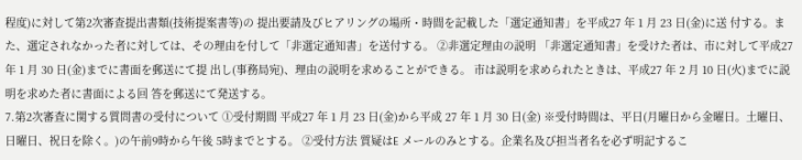程度)に対して第2次審査提出書類(技術提案書等)の 提出要請及びヒアリングの場所・時間を記載した「選定通知書」を平成27 年 1 月 23 日(金)に送 付する。また、選定されなかった者に対しては、その理由を付して「非選定通知書」を送付する。 ②非選定理由の説明 「非選定通知書」を受けた者は、市に対して平成27 年 1 月 30 日(金)までに書面を郵送にて提 出し(事務局宛)、理由の説明を求めることができる。 市は説明を求められたときは、平成27 年 2 月 10 日(火)までに説明を求めた者に書面による回 答を郵送にて発送する。
7.第2次審査に関する質問書の受付について ①受付期間 平成27 年 1 月 23 日(金)から平成 27 年 1 月 30 日(金) ※受付時間は、平日(月曜日から金曜日。土曜日、日曜日、祝日を除く。)の午前9時から午後 5時までとする。 ②受付方法 質疑はE メールのみとする。企業名及び担当者名を必ず明記するこ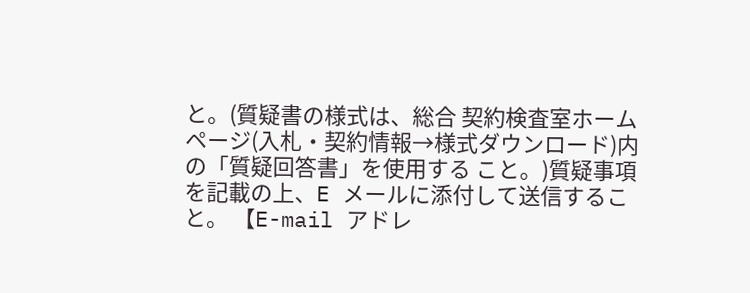と。(質疑書の様式は、総合 契約検査室ホームページ(入札・契約情報→様式ダウンロード)内の「質疑回答書」を使用する こと。)質疑事項を記載の上、E メールに添付して送信すること。 【E-mail アドレ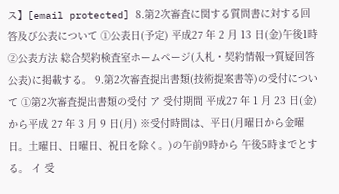ス】[email protected] 8.第2次審査に関する質問書に対する回答及び公表について ①公表日(予定) 平成27 年 2 月 13 日(金)午後1時 ②公表方法 総合契約検査室ホームページ(入札・契約情報→質疑回答公表)に掲載する。 9.第2次審査提出書類(技術提案書等)の受付について ①第2次審査提出書類の受付 ア 受付期間 平成27 年 1 月 23 日(金)から平成 27 年 3 月 9 日(月) ※受付時間は、平日(月曜日から金曜日。土曜日、日曜日、祝日を除く。)の午前9時から 午後5時までとする。 イ 受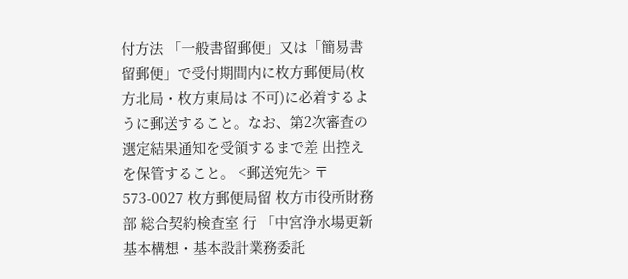付方法 「一般書留郵便」又は「簡易書留郵便」で受付期間内に枚方郵便局(枚方北局・枚方東局は 不可)に必着するように郵送すること。なお、第2次審査の選定結果通知を受領するまで差 出控えを保管すること。 <郵送宛先> 〒573-0027 枚方郵便局留 枚方市役所財務部 総合契約検査室 行 「中宮浄水場更新基本構想・基本設計業務委託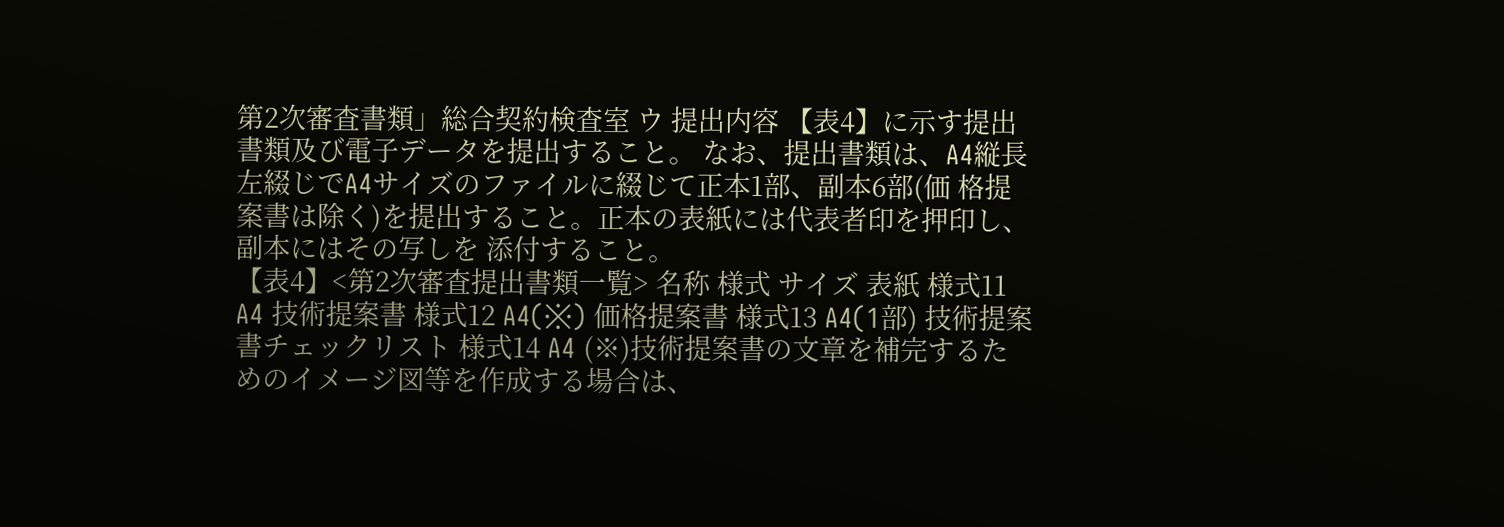第2次審査書類」総合契約検査室 ウ 提出内容 【表4】に示す提出書類及び電子データを提出すること。 なお、提出書類は、A4縦長左綴じでA4サイズのファイルに綴じて正本1部、副本6部(価 格提案書は除く)を提出すること。正本の表紙には代表者印を押印し、副本にはその写しを 添付すること。
【表4】<第2次審査提出書類一覧> 名称 様式 サイズ 表紙 様式11 A4 技術提案書 様式12 A4(※) 価格提案書 様式13 A4(1部) 技術提案書チェックリスト 様式14 A4 (※)技術提案書の文章を補完するためのイメージ図等を作成する場合は、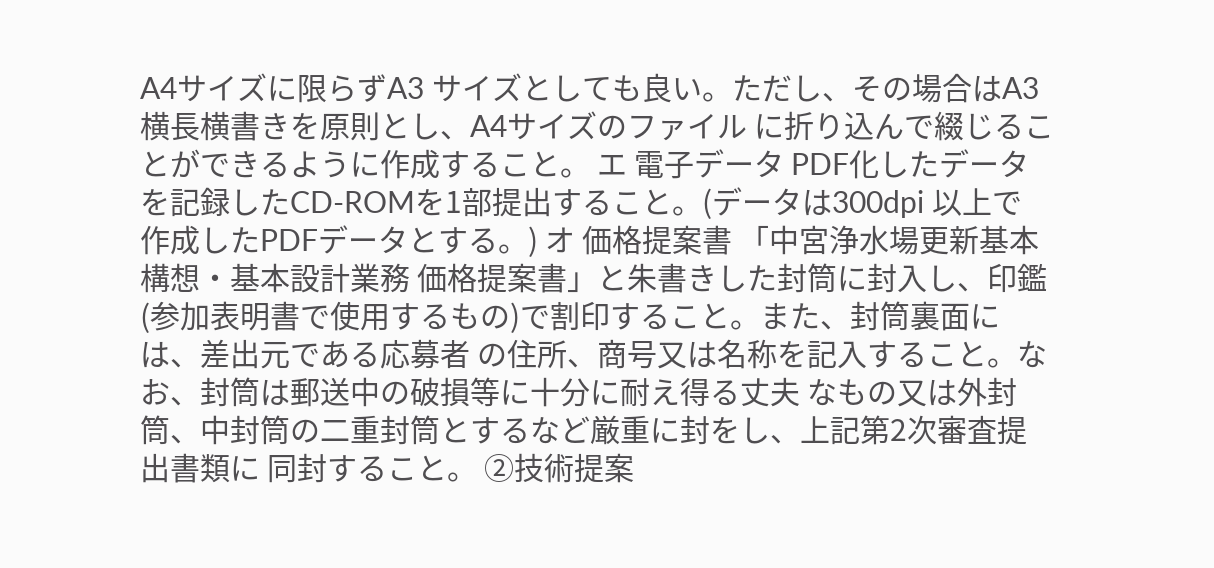A4サイズに限らずA3 サイズとしても良い。ただし、その場合はA3横長横書きを原則とし、A4サイズのファイル に折り込んで綴じることができるように作成すること。 エ 電子データ PDF化したデータを記録したCD-ROMを1部提出すること。(データは300dpi 以上で 作成したPDFデータとする。) オ 価格提案書 「中宮浄水場更新基本構想・基本設計業務 価格提案書」と朱書きした封筒に封入し、印鑑 (参加表明書で使用するもの)で割印すること。また、封筒裏面には、差出元である応募者 の住所、商号又は名称を記入すること。なお、封筒は郵送中の破損等に十分に耐え得る丈夫 なもの又は外封筒、中封筒の二重封筒とするなど厳重に封をし、上記第2次審査提出書類に 同封すること。 ②技術提案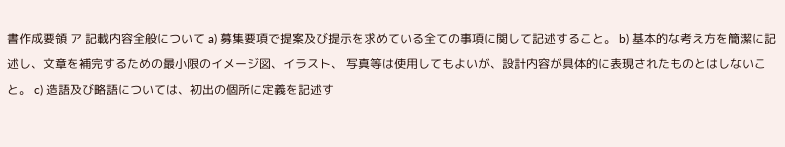書作成要領 ア 記載内容全般について a) 募集要項で提案及び提示を求めている全ての事項に関して記述すること。 b) 基本的な考え方を簡潔に記述し、文章を補完するための最小限のイメージ図、イラスト、 写真等は使用してもよいが、設計内容が具体的に表現されたものとはしないこと。 c) 造語及び略語については、初出の個所に定義を記述す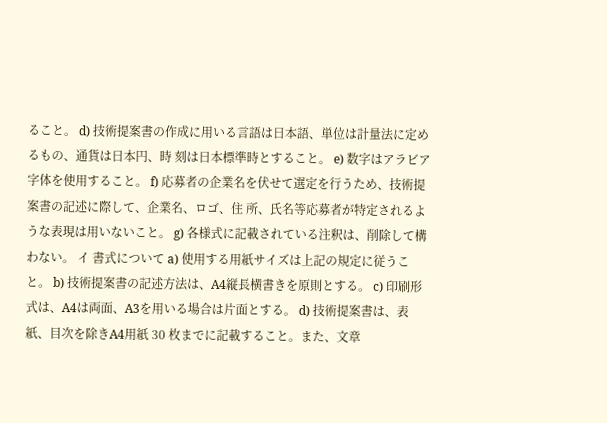ること。 d) 技術提案書の作成に用いる言語は日本語、単位は計量法に定めるもの、通貨は日本円、時 刻は日本標準時とすること。 e) 数字はアラビア字体を使用すること。 f) 応募者の企業名を伏せて選定を行うため、技術提案書の記述に際して、企業名、ロゴ、住 所、氏名等応募者が特定されるような表現は用いないこと。 g) 各様式に記載されている注釈は、削除して構わない。 イ 書式について a) 使用する用紙サイズは上記の規定に従うこと。 b) 技術提案書の記述方法は、A4縦長横書きを原則とする。 c) 印刷形式は、A4は両面、A3を用いる場合は片面とする。 d) 技術提案書は、表紙、目次を除きA4用紙 30 枚までに記載すること。また、文章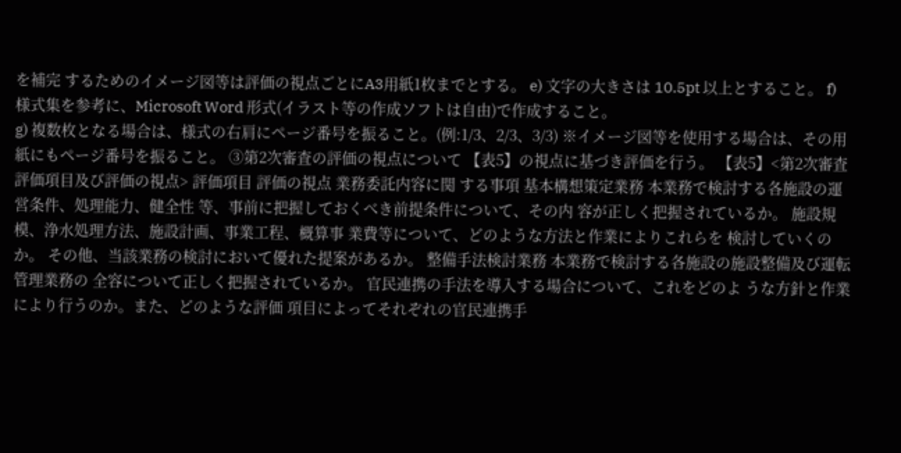を補完 するためのイメージ図等は評価の視点ごとにA3用紙1枚までとする。 e) 文字の大きさは 10.5pt 以上とすること。 f) 様式集を参考に、Microsoft Word 形式(イラスト等の作成ソフトは自由)で作成すること。
g) 複数枚となる場合は、様式の右肩にページ番号を振ること。(例:1/3、2/3、3/3) ※イメージ図等を使用する場合は、その用紙にもページ番号を振ること。 ③第2次審査の評価の視点について 【表5】の視点に基づき評価を行う。 【表5】<第2次審査評価項目及び評価の視点> 評価項目 評価の視点 業務委託内容に関 する事項 基本構想策定業務 本業務で検討する各施設の運営条件、処理能力、健全性 等、事前に把握しておくべき前提条件について、その内 容が正しく把握されているか。 施設規模、浄水処理方法、施設計画、事業工程、概算事 業費等について、どのような方法と作業によりこれらを 検討していくのか。 その他、当該業務の検討において優れた提案があるか。 整備手法検討業務 本業務で検討する各施設の施設整備及び運転管理業務の 全容について正しく把握されているか。 官民連携の手法を導入する場合について、これをどのよ うな方針と作業により行うのか。また、どのような評価 項目によってそれぞれの官民連携手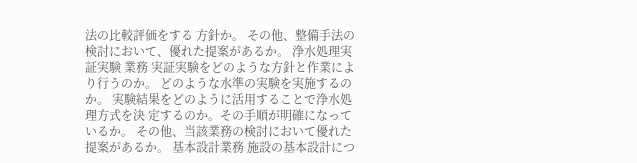法の比較評価をする 方針か。 その他、整備手法の検討において、優れた提案があるか。 浄水処理実証実験 業務 実証実験をどのような方針と作業により行うのか。 どのような水準の実験を実施するのか。 実験結果をどのように活用することで浄水処理方式を決 定するのか。その手順が明確になっているか。 その他、当該業務の検討において優れた提案があるか。 基本設計業務 施設の基本設計につ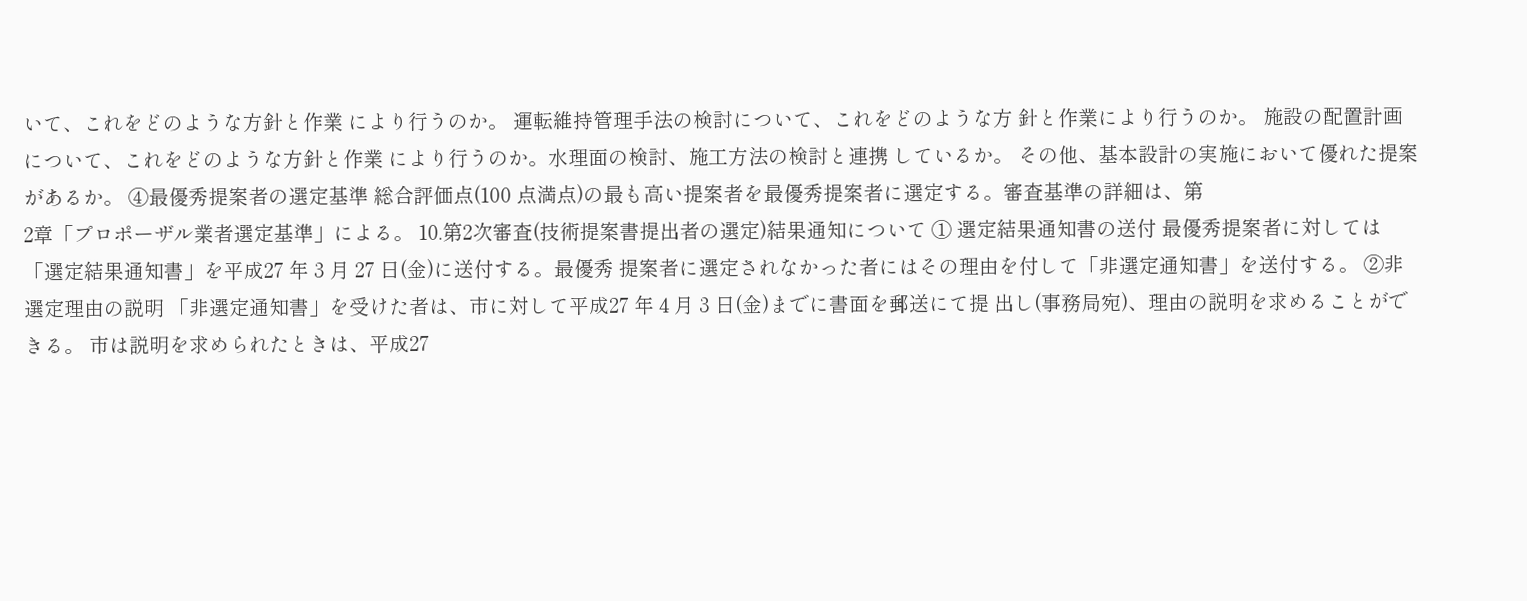いて、これをどのような方針と作業 により行うのか。 運転維持管理手法の検討について、これをどのような方 針と作業により行うのか。 施設の配置計画について、これをどのような方針と作業 により行うのか。水理面の検討、施工方法の検討と連携 しているか。 その他、基本設計の実施において優れた提案があるか。 ④最優秀提案者の選定基準 総合評価点(100 点満点)の最も高い提案者を最優秀提案者に選定する。審査基準の詳細は、第
2章「プロポーザル業者選定基準」による。 10.第2次審査(技術提案書提出者の選定)結果通知について ① 選定結果通知書の送付 最優秀提案者に対しては「選定結果通知書」を平成27 年 3 月 27 日(金)に送付する。最優秀 提案者に選定されなかった者にはその理由を付して「非選定通知書」を送付する。 ②非選定理由の説明 「非選定通知書」を受けた者は、市に対して平成27 年 4 月 3 日(金)までに書面を郵送にて提 出し(事務局宛)、理由の説明を求めることができる。 市は説明を求められたときは、平成27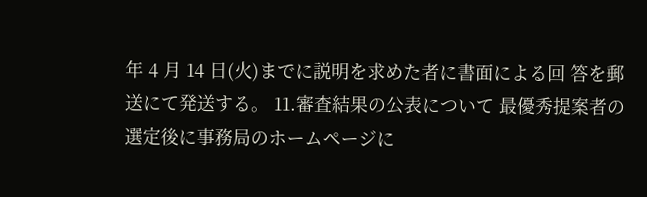年 4 月 14 日(火)までに説明を求めた者に書面による回 答を郵送にて発送する。 11.審査結果の公表について 最優秀提案者の選定後に事務局のホームページに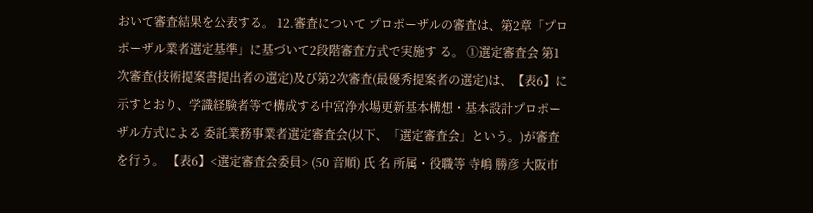おいて審査結果を公表する。 12.審査について プロポーザルの審査は、第2章「プロポーザル業者選定基準」に基づいて2段階審査方式で実施す る。 ①選定審査会 第1次審査(技術提案書提出者の選定)及び第2次審査(最優秀提案者の選定)は、【表6】に 示すとおり、学識経験者等で構成する中宮浄水場更新基本構想・基本設計プロポーザル方式による 委託業務事業者選定審査会(以下、「選定審査会」という。)が審査を行う。 【表6】<選定審査会委員> (50 音順) 氏 名 所属・役職等 寺嶋 勝彦 大阪市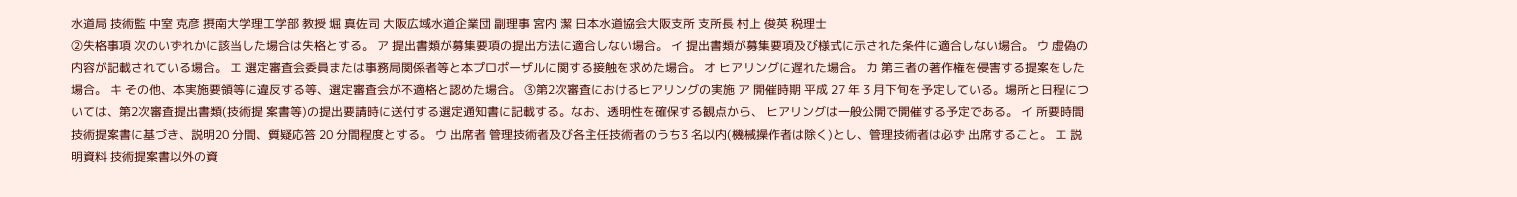水道局 技術監 中室 克彦 摂南大学理工学部 教授 堀 真佐司 大阪広域水道企業団 副理事 宮内 潔 日本水道協会大阪支所 支所長 村上 俊英 税理士
②失格事項 次のいずれかに該当した場合は失格とする。 ア 提出書類が募集要項の提出方法に適合しない場合。 イ 提出書類が募集要項及び様式に示された条件に適合しない場合。 ウ 虚偽の内容が記載されている場合。 エ 選定審査会委員または事務局関係者等と本プロポーザルに関する接触を求めた場合。 オ ヒアリングに遅れた場合。 カ 第三者の著作権を侵害する提案をした場合。 キ その他、本実施要領等に違反する等、選定審査会が不適格と認めた場合。 ③第2次審査におけるヒアリングの実施 ア 開催時期 平成 27 年 3 月下旬を予定している。場所と日程については、第2次審査提出書類(技術提 案書等)の提出要請時に送付する選定通知書に記載する。なお、透明性を確保する観点から、 ヒアリングは一般公開で開催する予定である。 イ 所要時間 技術提案書に基づき、説明20 分間、質疑応答 20 分間程度とする。 ウ 出席者 管理技術者及び各主任技術者のうち3 名以内(機械操作者は除く)とし、管理技術者は必ず 出席すること。 エ 説明資料 技術提案書以外の資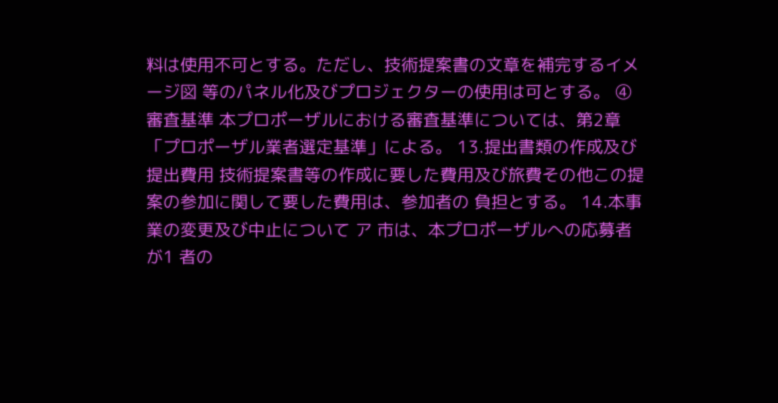料は使用不可とする。ただし、技術提案書の文章を補完するイメージ図 等のパネル化及びプロジェクターの使用は可とする。 ④審査基準 本プロポーザルにおける審査基準については、第2章「プロポーザル業者選定基準」による。 13.提出書類の作成及び提出費用 技術提案書等の作成に要した費用及び旅費その他この提案の参加に関して要した費用は、参加者の 負担とする。 14.本事業の変更及び中止について ア 市は、本プロポーザルへの応募者が1 者の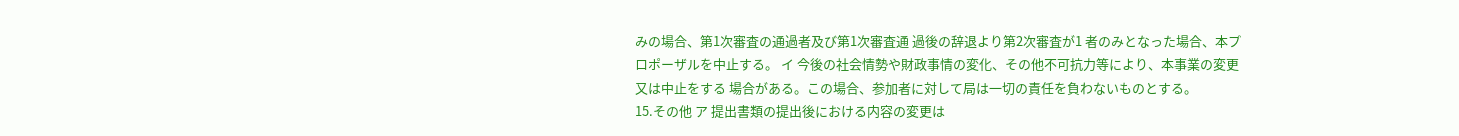みの場合、第1次審査の通過者及び第1次審査通 過後の辞退より第2次審査が1 者のみとなった場合、本プロポーザルを中止する。 イ 今後の社会情勢や財政事情の変化、その他不可抗力等により、本事業の変更又は中止をする 場合がある。この場合、参加者に対して局は一切の責任を負わないものとする。
15.その他 ア 提出書類の提出後における内容の変更は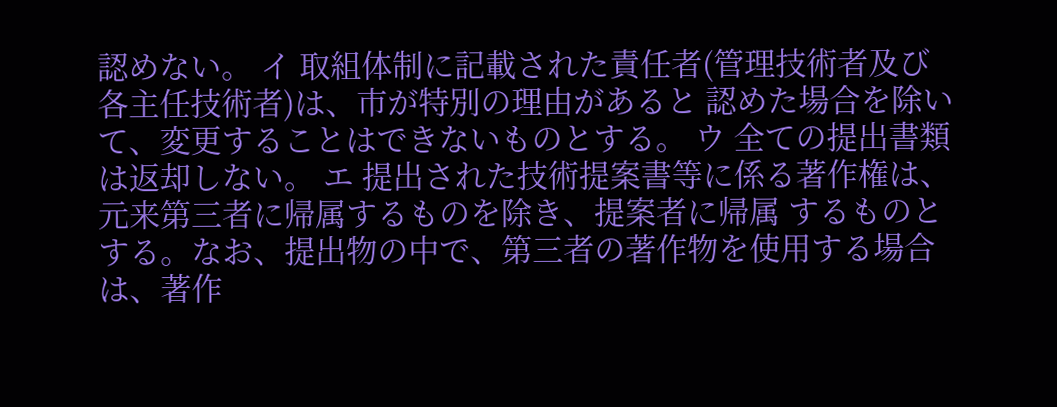認めない。 イ 取組体制に記載された責任者(管理技術者及び各主任技術者)は、市が特別の理由があると 認めた場合を除いて、変更することはできないものとする。 ウ 全ての提出書類は返却しない。 エ 提出された技術提案書等に係る著作権は、元来第三者に帰属するものを除き、提案者に帰属 するものとする。なお、提出物の中で、第三者の著作物を使用する場合は、著作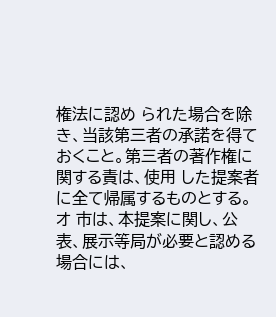権法に認め られた場合を除き、当該第三者の承諾を得ておくこと。第三者の著作権に関する責は、使用 した提案者に全て帰属するものとする。 オ 市は、本提案に関し、公表、展示等局が必要と認める場合には、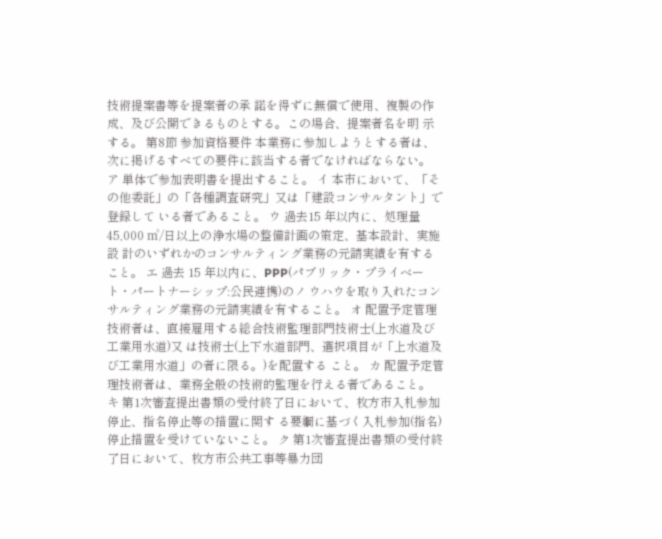技術提案書等を提案者の承 諾を得ずに無償で使用、複製の作成、及び公開できるものとする。この場合、提案者名を明 示する。 第8節 参加資格要件 本業務に参加しようとする者は、次に掲げるすべての要件に該当する者でなければならない。 ア 単体で参加表明書を提出すること。 イ 本市において、「その他委託」の「各種調査研究」又は「建設コンサルタント」で登録して いる者であること。 ウ 過去15 年以内に、処理量 45,000 ㎥/日以上の浄水場の整備計画の策定、基本設計、実施設 計のいずれかのコンサルティング業務の元請実績を有すること。 エ 過去 15 年以内に、PPP(パブリック・プライベート・パートナーシップ:公民連携)のノ ウハウを取り入れたコンサルティング業務の元請実績を有すること。 オ 配置予定管理技術者は、直接雇用する総合技術監理部門技術士(上水道及び工業用水道)又 は技術士(上下水道部門、選択項目が「上水道及び工業用水道」の者に限る。)を配置する こと。 カ 配置予定管理技術者は、業務全般の技術的監理を行える者であること。 キ 第1次審査提出書類の受付終了日において、枚方市入札参加停止、指名停止等の措置に関す る要綱に基づく入札参加(指名)停止措置を受けていないこと。 ク 第1次審査提出書類の受付終了日において、枚方市公共工事等暴力団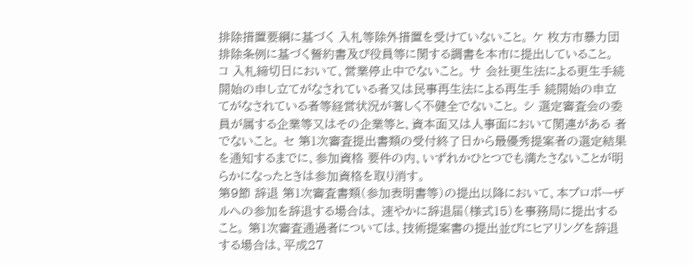排除措置要綱に基づく 入札等除外措置を受けていないこと。 ケ 枚方市暴力団排除条例に基づく誓約書及び役員等に関する調書を本市に提出していること。 コ 入札締切日において、営業停止中でないこと。 サ 会社更生法による更生手続開始の申し立てがなされている者又は民事再生法による再生手 続開始の申立てがなされている者等経営状況が著しく不健全でないこと。 シ 選定審査会の委員が属する企業等又はその企業等と、資本面又は人事面において関連がある 者でないこと。 セ 第1次審査提出書類の受付終了日から最優秀提案者の選定結果を通知するまでに、参加資格 要件の内、いずれかひとつでも満たさないことが明らかになったときは参加資格を取り消す。
第9節 辞退 第1次審査書類(参加表明書等)の提出以降において、本プロポーザルへの参加を辞退する場合は、 速やかに辞退届(様式15)を事務局に提出すること。 第1次審査通過者については、技術提案書の提出並びにヒアリングを辞退する場合は、平成27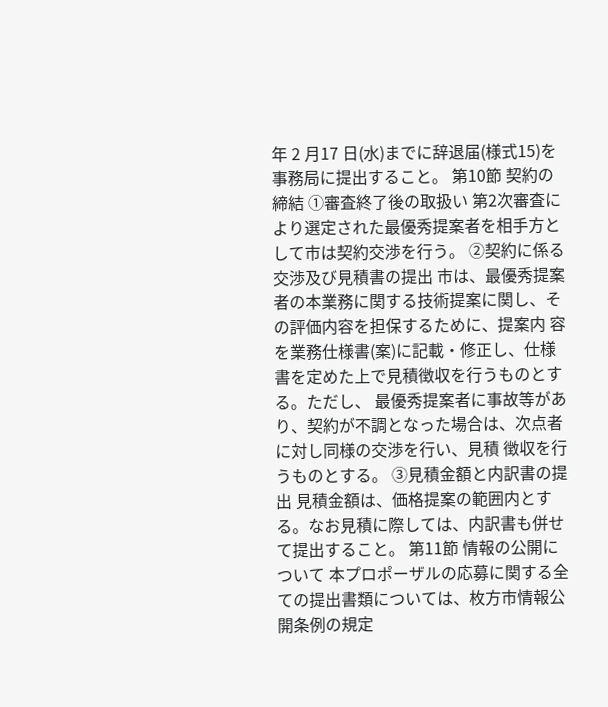年 2 月17 日(水)までに辞退届(様式15)を事務局に提出すること。 第10節 契約の締結 ①審査終了後の取扱い 第2次審査により選定された最優秀提案者を相手方として市は契約交渉を行う。 ②契約に係る交渉及び見積書の提出 市は、最優秀提案者の本業務に関する技術提案に関し、その評価内容を担保するために、提案内 容を業務仕様書(案)に記載・修正し、仕様書を定めた上で見積徴収を行うものとする。ただし、 最優秀提案者に事故等があり、契約が不調となった場合は、次点者に対し同様の交渉を行い、見積 徴収を行うものとする。 ③見積金額と内訳書の提出 見積金額は、価格提案の範囲内とする。なお見積に際しては、内訳書も併せて提出すること。 第11節 情報の公開について 本プロポーザルの応募に関する全ての提出書類については、枚方市情報公開条例の規定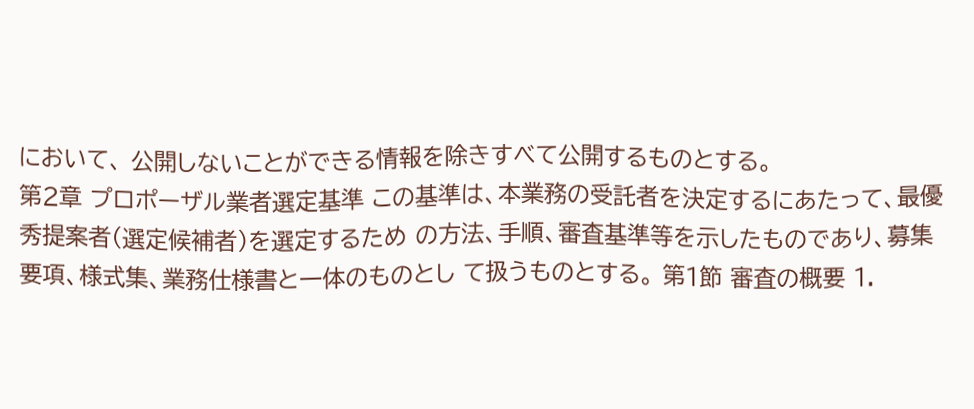において、 公開しないことができる情報を除きすべて公開するものとする。
第2章 プロポーザル業者選定基準 この基準は、本業務の受託者を決定するにあたって、最優秀提案者(選定候補者)を選定するため の方法、手順、審査基準等を示したものであり、募集要項、様式集、業務仕様書と一体のものとし て扱うものとする。 第1節 審査の概要 1.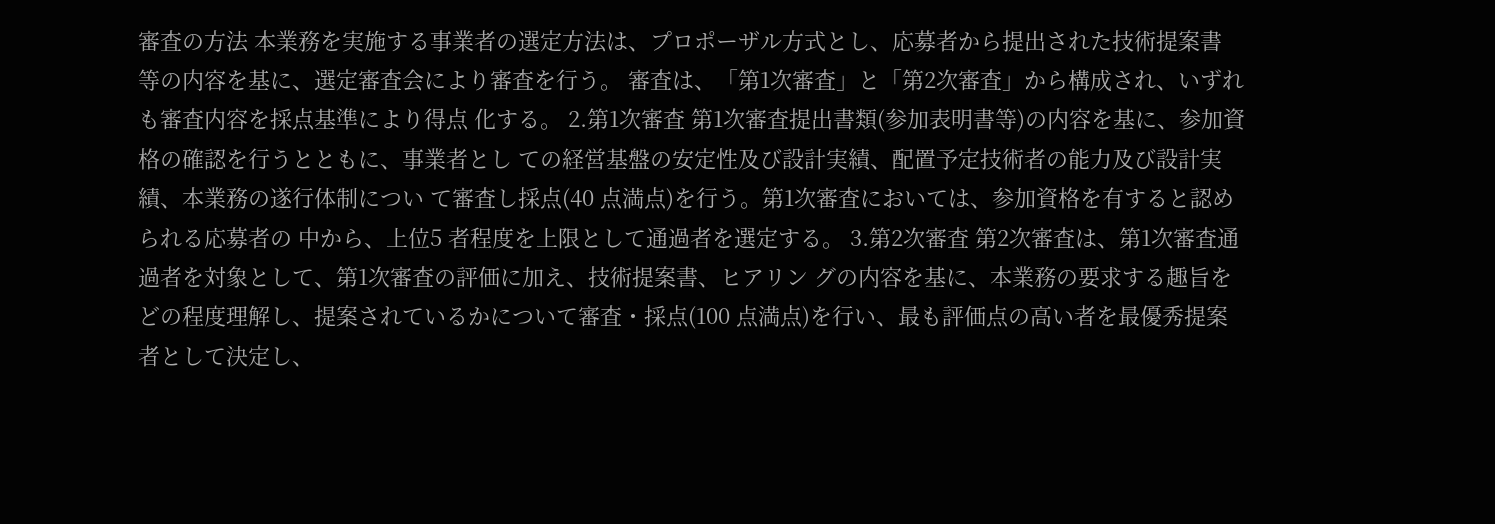審査の方法 本業務を実施する事業者の選定方法は、プロポーザル方式とし、応募者から提出された技術提案書 等の内容を基に、選定審査会により審査を行う。 審査は、「第1次審査」と「第2次審査」から構成され、いずれも審査内容を採点基準により得点 化する。 2.第1次審査 第1次審査提出書類(参加表明書等)の内容を基に、参加資格の確認を行うとともに、事業者とし ての経営基盤の安定性及び設計実績、配置予定技術者の能力及び設計実績、本業務の遂行体制につい て審査し採点(40 点満点)を行う。第1次審査においては、参加資格を有すると認められる応募者の 中から、上位5 者程度を上限として通過者を選定する。 3.第2次審査 第2次審査は、第1次審査通過者を対象として、第1次審査の評価に加え、技術提案書、ヒアリン グの内容を基に、本業務の要求する趣旨をどの程度理解し、提案されているかについて審査・採点(100 点満点)を行い、最も評価点の高い者を最優秀提案者として決定し、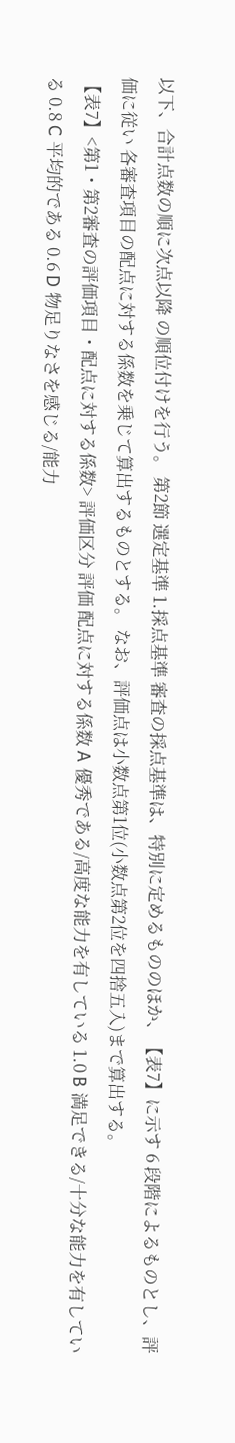以下、合計点数の順に次点以降 の順位付けを行う。 第2節 選定基準 1.採点基準 審査の採点基準は、特別に定めるもののほか、【表7】に示す 6 段階によるものとし、評価に従い 各審査項目の配点に対する係数を乗じて算出するものとする。 なお、評価点は小数点第1位(小数点第2位を四捨五入)まで算出する。
【表7】<第1・第2審査の評価項目・配点に対する係数> 評価区分 評価 配点に対する係数 A 優秀である/高度な能力を有している 1.0 B 満足できる/十分な能力を有している 0.8 C 平均的である 0.6 D 物足りなさを感じる/能力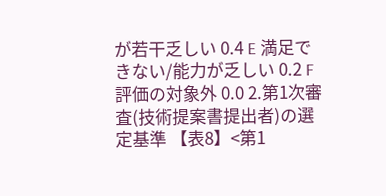が若干乏しい 0.4 E 満足できない/能力が乏しい 0.2 F 評価の対象外 0.0 2.第1次審査(技術提案書提出者)の選定基準 【表8】<第1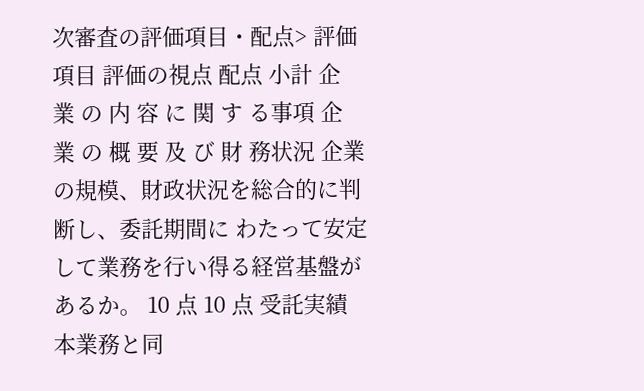次審査の評価項目・配点> 評価項目 評価の視点 配点 小計 企 業 の 内 容 に 関 す る事項 企 業 の 概 要 及 び 財 務状況 企業の規模、財政状況を総合的に判断し、委託期間に わたって安定して業務を行い得る経営基盤があるか。 10 点 10 点 受託実績 本業務と同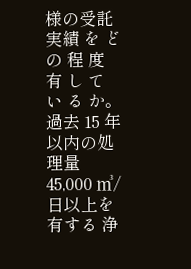様の受託実績 を ど の 程 度 有 し て い る か。 過去 15 年以内の処理量 45,000 ㎥/日以上を有する 浄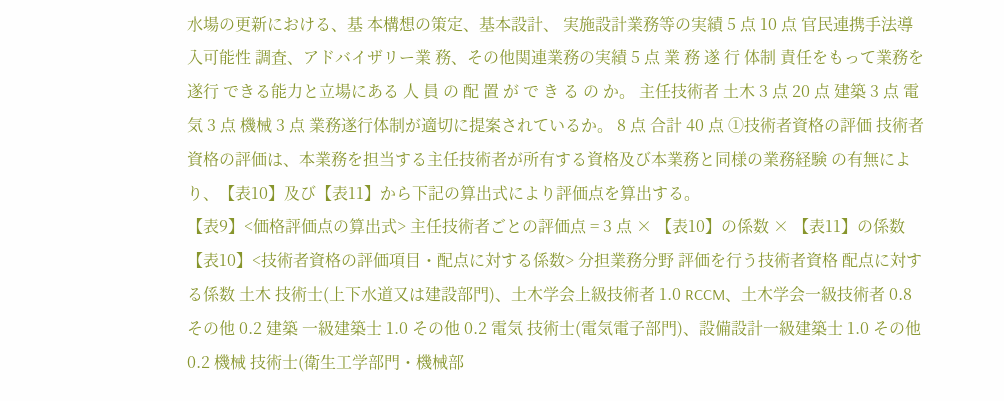水場の更新における、基 本構想の策定、基本設計、 実施設計業務等の実績 5 点 10 点 官民連携手法導入可能性 調査、アドバイザリー業 務、その他関連業務の実績 5 点 業 務 遂 行 体制 責任をもって業務を遂行 できる能力と立場にある 人 員 の 配 置 が で き る の か。 主任技術者 土木 3 点 20 点 建築 3 点 電気 3 点 機械 3 点 業務遂行体制が適切に提案されているか。 8 点 合計 40 点 ①技術者資格の評価 技術者資格の評価は、本業務を担当する主任技術者が所有する資格及び本業務と同様の業務経験 の有無により、【表10】及び【表11】から下記の算出式により評価点を算出する。
【表9】<価格評価点の算出式> 主任技術者ごとの評価点 = 3 点 × 【表10】の係数 × 【表11】の係数 【表10】<技術者資格の評価項目・配点に対する係数> 分担業務分野 評価を行う技術者資格 配点に対する係数 土木 技術士(上下水道又は建設部門)、土木学会上級技術者 1.0 RCCM、土木学会一級技術者 0.8 その他 0.2 建築 一級建築士 1.0 その他 0.2 電気 技術士(電気電子部門)、設備設計一級建築士 1.0 その他 0.2 機械 技術士(衛生工学部門・機械部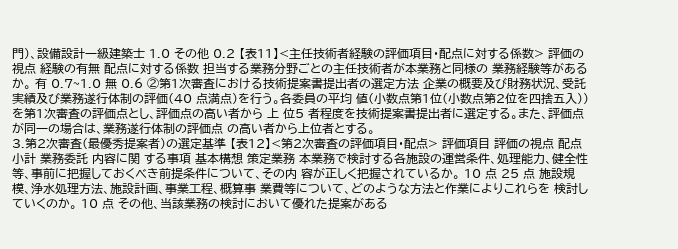門)、設備設計一級建築士 1.0 その他 0.2 【表11】<主任技術者経験の評価項目・配点に対する係数> 評価の視点 経験の有無 配点に対する係数 担当する業務分野ごとの主任技術者が本業務と同様の 業務経験等があるか。 有 0.7~1.0 無 0.6 ②第1次審査における技術提案書提出者の選定方法 企業の概要及び財務状況、受託実績及び業務遂行体制の評価(40 点満点)を行う。各委員の平均 値(小数点第1位(小数点第2位を四捨五入))を第1次審査の評価点とし、評価点の高い者から 上 位5 者程度を技術提案書提出者に選定する。また、評価点が同一の場合は、業務遂行体制の評価点 の高い者から上位者とする。
3.第2次審査(最優秀提案者)の選定基準 【表12】<第2次審査の評価項目・配点> 評価項目 評価の視点 配点 小計 業務委託 内容に関 する事項 基本構想 策定業務 本業務で検討する各施設の運営条件、処理能力、健全性 等、事前に把握しておくべき前提条件について、その内 容が正しく把握されているか。 10 点 25 点 施設規模、浄水処理方法、施設計画、事業工程、概算事 業費等について、どのような方法と作業によりこれらを 検討していくのか。 10 点 その他、当該業務の検討において優れた提案がある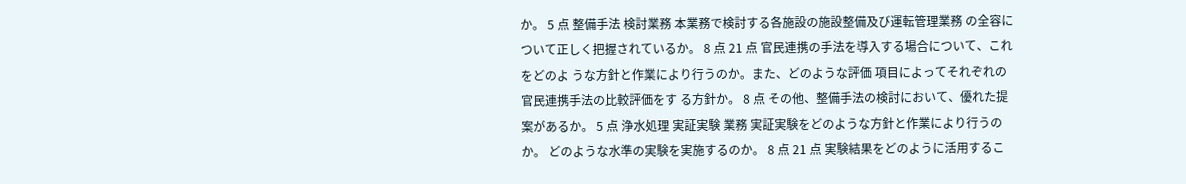か。 5 点 整備手法 検討業務 本業務で検討する各施設の施設整備及び運転管理業務 の全容について正しく把握されているか。 8 点 21 点 官民連携の手法を導入する場合について、これをどのよ うな方針と作業により行うのか。また、どのような評価 項目によってそれぞれの官民連携手法の比較評価をす る方針か。 8 点 その他、整備手法の検討において、優れた提案があるか。 5 点 浄水処理 実証実験 業務 実証実験をどのような方針と作業により行うのか。 どのような水準の実験を実施するのか。 8 点 21 点 実験結果をどのように活用するこ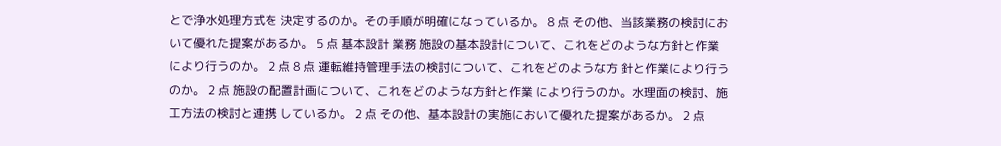とで浄水処理方式を 決定するのか。その手順が明確になっているか。 8 点 その他、当該業務の検討において優れた提案があるか。 5 点 基本設計 業務 施設の基本設計について、これをどのような方針と作業 により行うのか。 2 点 8 点 運転維持管理手法の検討について、これをどのような方 針と作業により行うのか。 2 点 施設の配置計画について、これをどのような方針と作業 により行うのか。水理面の検討、施工方法の検討と連携 しているか。 2 点 その他、基本設計の実施において優れた提案があるか。 2 点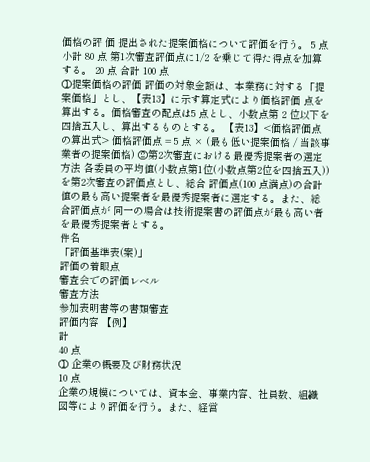価格の評 価 提出された提案価格について評価を行う。 5 点 小計 80 点 第1次審査評価点に1/2 を乗じて得た得点を加算する。 20 点 合計 100 点
①提案価格の評価 評価の対象金額は、本業務に対する「提案価格」とし、【表13】に示す算定式により価格評価 点を算出する。価格審査の配点は5 点とし、小数点第 2 位以下を四捨五入し、算出するものとする。 【表13】<価格評価点の算出式> 価格評価点 = 5 点 × (最も低い提案価格 / 当該事業者の提案価格) ②第2次審査における最優秀提案者の選定方法 各委員の平均値(小数点第1位(小数点第2位を四捨五入))を第2次審査の評価点とし、総合 評価点(100 点満点)の合計値の最も高い提案者を最優秀提案者に選定する。また、総合評価点が 同一の場合は技術提案書の評価点が最も高い者を最優秀提案者とする。
件名
「評価基準表(案)」
評価の着眼点
審査会での評価レベル
審査方法
参加表明書等の書類審査
評価内容 【例】
計
40 点
① 企業の概要及び財務状況
10 点
企業の規模については、資本金、事業内容、社員数、組織図等により評価を行う。また、経営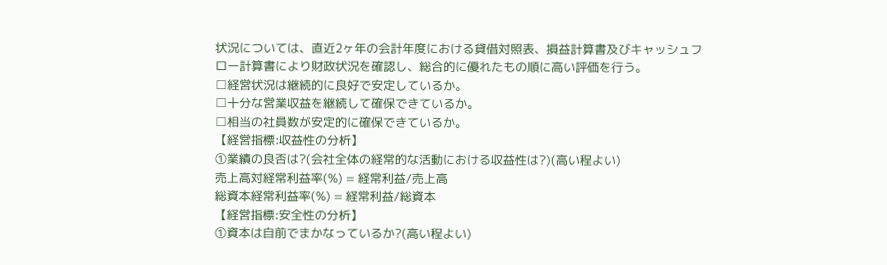状況については、直近2ヶ年の会計年度における貸借対照表、損益計算書及びキャッシュフ
ロー計算書により財政状況を確認し、総合的に優れたもの順に高い評価を行う。
□経営状況は継続的に良好で安定しているか。
□十分な営業収益を継続して確保できているか。
□相当の社員数が安定的に確保できているか。
【経営指標:収益性の分析】
①業績の良否は?(会社全体の経常的な活動における収益性は?)(高い程よい)
売上高対経常利益率(%) = 経常利益/売上高
総資本経常利益率(%) = 経常利益/総資本
【経営指標:安全性の分析】
①資本は自前でまかなっているか?(高い程よい)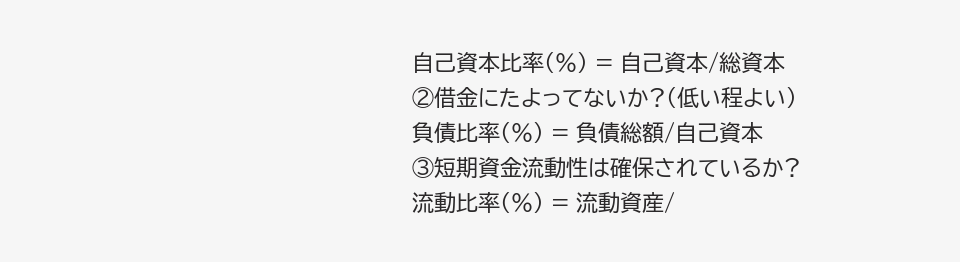自己資本比率(%) = 自己資本/総資本
②借金にたよってないか?(低い程よい)
負債比率(%) = 負債総額/自己資本
③短期資金流動性は確保されているか?
流動比率(%) = 流動資産/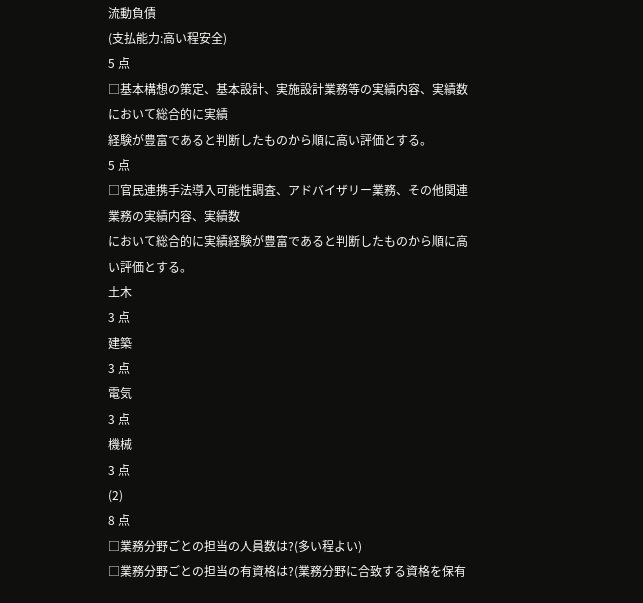流動負債
(支払能力:高い程安全)
5 点
□基本構想の策定、基本設計、実施設計業務等の実績内容、実績数において総合的に実績
経験が豊富であると判断したものから順に高い評価とする。
5 点
□官民連携手法導入可能性調査、アドバイザリー業務、その他関連業務の実績内容、実績数
において総合的に実績経験が豊富であると判断したものから順に高い評価とする。
土木
3 点
建築
3 点
電気
3 点
機械
3 点
(2)
8 点
□業務分野ごとの担当の人員数は?(多い程よい)
□業務分野ごとの担当の有資格は?(業務分野に合致する資格を保有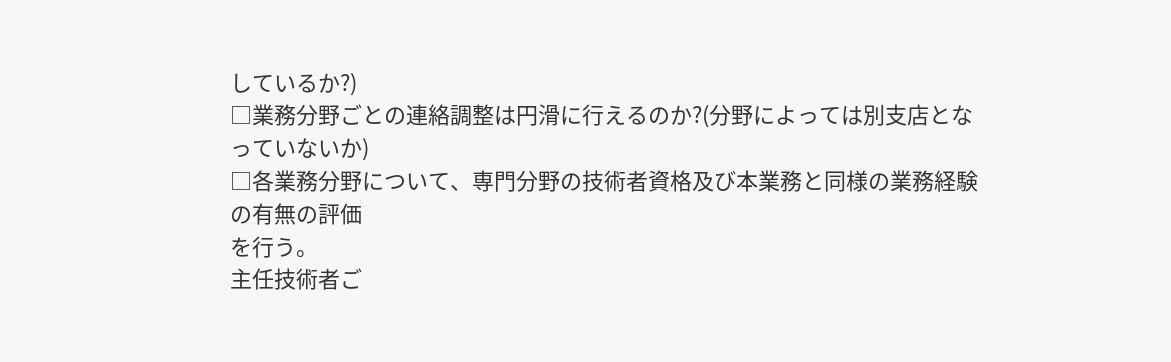しているか?)
□業務分野ごとの連絡調整は円滑に行えるのか?(分野によっては別支店となっていないか)
□各業務分野について、専門分野の技術者資格及び本業務と同様の業務経験の有無の評価
を行う。
主任技術者ご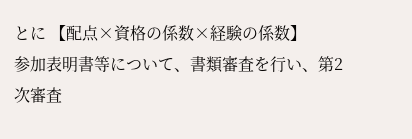とに 【配点×資格の係数×経験の係数】
参加表明書等について、書類審査を行い、第2次審査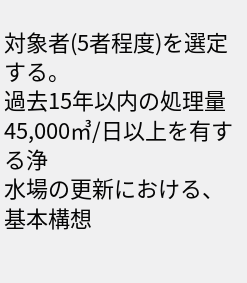対象者(5者程度)を選定する。
過去15年以内の処理量45,000㎥/日以上を有する浄
水場の更新における、基本構想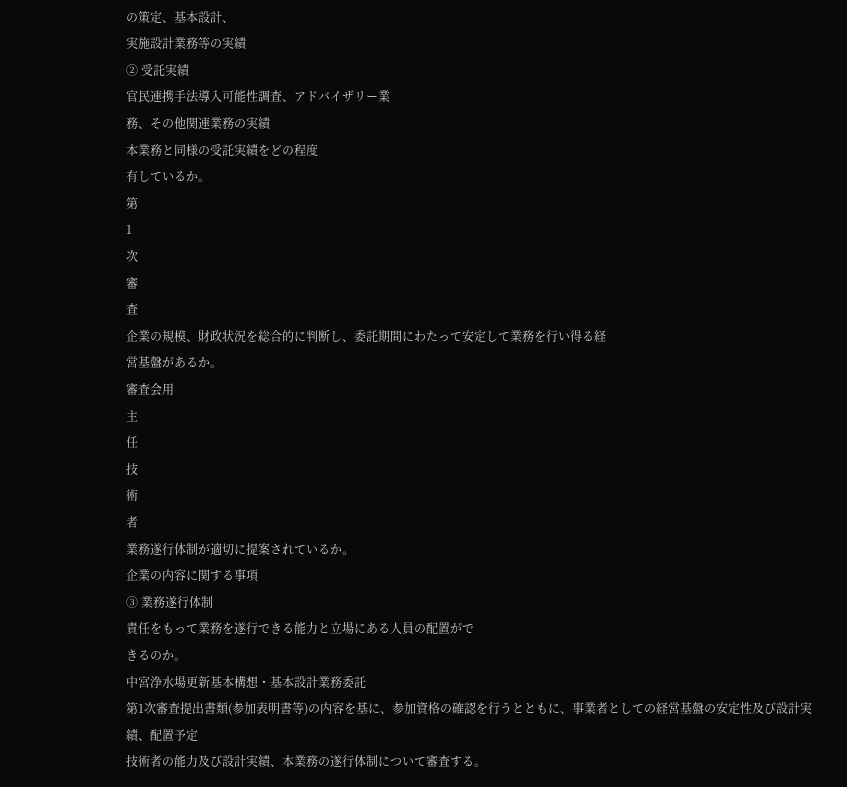の策定、基本設計、
実施設計業務等の実績
② 受託実績
官民連携手法導入可能性調査、アドバイザリー業
務、その他関連業務の実績
本業務と同様の受託実績をどの程度
有しているか。
第
1
次
審
査
企業の規模、財政状況を総合的に判断し、委託期間にわたって安定して業務を行い得る経
営基盤があるか。
審査会用
主
任
技
術
者
業務遂行体制が適切に提案されているか。
企業の内容に関する事項
③ 業務遂行体制
責任をもって業務を遂行できる能力と立場にある人員の配置がで
きるのか。
中宮浄水場更新基本構想・基本設計業務委託
第1次審査提出書類(参加表明書等)の内容を基に、参加資格の確認を行うとともに、事業者としての経営基盤の安定性及び設計実績、配置予定
技術者の能力及び設計実績、本業務の遂行体制について審査する。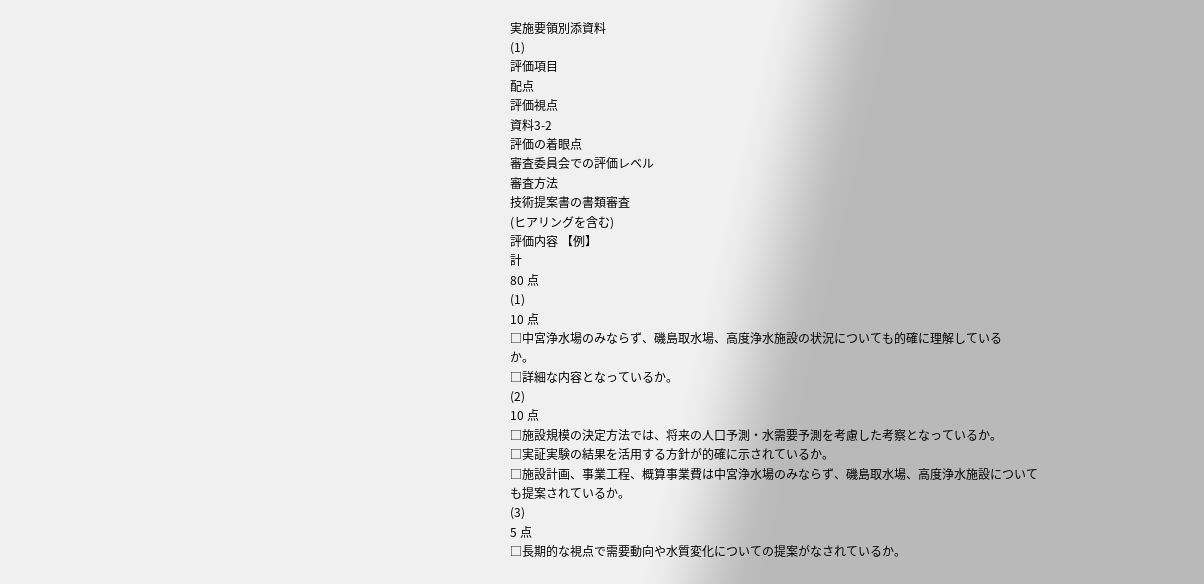実施要領別添資料
(1)
評価項目
配点
評価視点
資料3-2
評価の着眼点
審査委員会での評価レベル
審査方法
技術提案書の書類審査
(ヒアリングを含む)
評価内容 【例】
計
80 点
(1)
10 点
□中宮浄水場のみならず、磯島取水場、高度浄水施設の状況についても的確に理解している
か。
□詳細な内容となっているか。
(2)
10 点
□施設規模の決定方法では、将来の人口予測・水需要予測を考慮した考察となっているか。
□実証実験の結果を活用する方針が的確に示されているか。
□施設計画、事業工程、概算事業費は中宮浄水場のみならず、磯島取水場、高度浄水施設について
も提案されているか。
(3)
5 点
□長期的な視点で需要動向や水質変化についての提案がなされているか。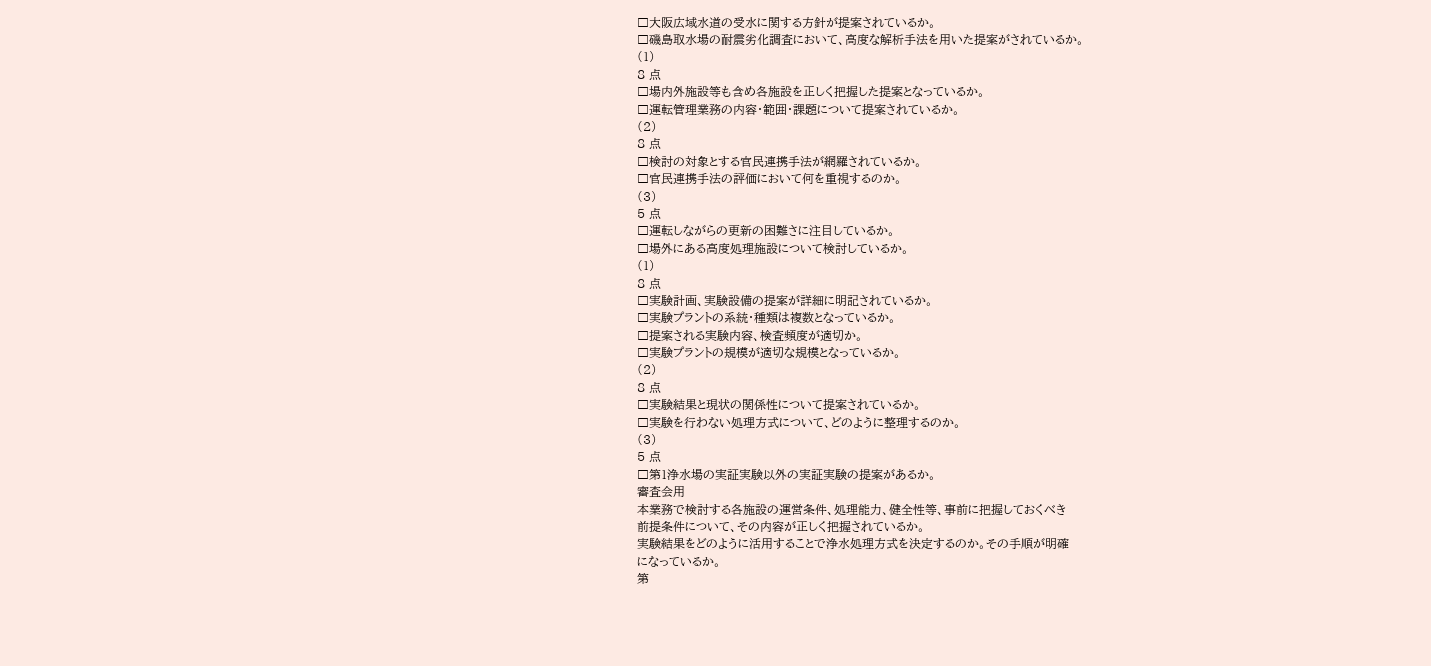□大阪広域水道の受水に関する方針が提案されているか。
□磯島取水場の耐震劣化調査において、高度な解析手法を用いた提案がされているか。
(1)
8 点
□場内外施設等も含め各施設を正しく把握した提案となっているか。
□運転管理業務の内容・範囲・課題について提案されているか。
(2)
8 点
□検討の対象とする官民連携手法が網羅されているか。
□官民連携手法の評価において何を重視するのか。
(3)
5 点
□運転しながらの更新の困難さに注目しているか。
□場外にある高度処理施設について検討しているか。
(1)
8 点
□実験計画、実験設備の提案が詳細に明記されているか。
□実験プラントの系統・種類は複数となっているか。
□提案される実験内容、検査頻度が適切か。
□実験プラントの規模が適切な規模となっているか。
(2)
8 点
□実験結果と現状の関係性について提案されているか。
□実験を行わない処理方式について、どのように整理するのか。
(3)
5 点
□第1浄水場の実証実験以外の実証実験の提案があるか。
審査会用
本業務で検討する各施設の運営条件、処理能力、健全性等、事前に把握しておくべき
前提条件について、その内容が正しく把握されているか。
実験結果をどのように活用することで浄水処理方式を決定するのか。その手順が明確
になっているか。
第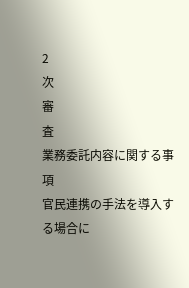2
次
審
査
業務委託内容に関する事項
官民連携の手法を導入する場合に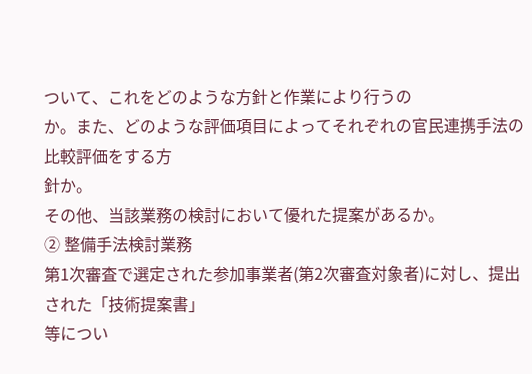ついて、これをどのような方針と作業により行うの
か。また、どのような評価項目によってそれぞれの官民連携手法の比較評価をする方
針か。
その他、当該業務の検討において優れた提案があるか。
② 整備手法検討業務
第1次審査で選定された参加事業者(第2次審査対象者)に対し、提出された「技術提案書」
等につい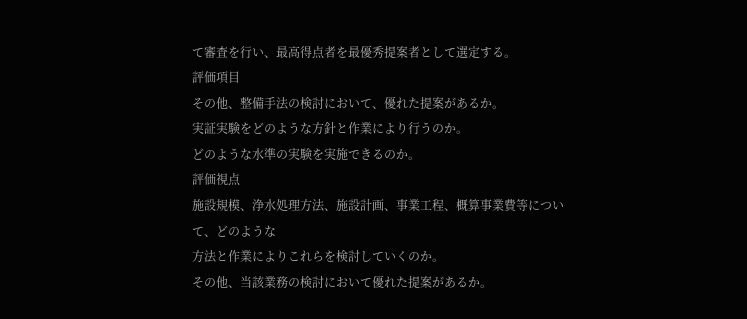て審査を行い、最高得点者を最優秀提案者として選定する。
評価項目
その他、整備手法の検討において、優れた提案があるか。
実証実験をどのような方針と作業により行うのか。
どのような水準の実験を実施できるのか。
評価視点
施設規模、浄水処理方法、施設計画、事業工程、概算事業費等について、どのような
方法と作業によりこれらを検討していくのか。
その他、当該業務の検討において優れた提案があるか。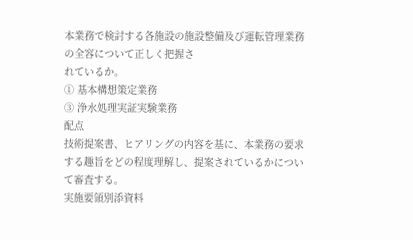本業務で検討する各施設の施設整備及び運転管理業務の全容について正しく把握さ
れているか。
① 基本構想策定業務
③ 浄水処理実証実験業務
配点
技術提案書、ヒアリングの内容を基に、本業務の要求する趣旨をどの程度理解し、提案されているかについて審査する。
実施要領別添資料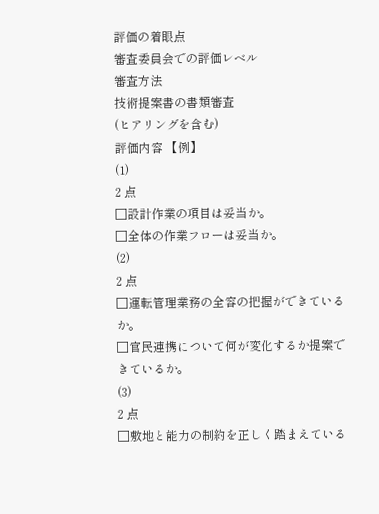評価の着眼点
審査委員会での評価レベル
審査方法
技術提案書の書類審査
(ヒアリングを含む)
評価内容 【例】
(1)
2 点
□設計作業の項目は妥当か。
□全体の作業フローは妥当か。
(2)
2 点
□運転管理業務の全容の把握ができているか。
□官民連携について何が変化するか提案できているか。
(3)
2 点
□敷地と能力の制約を正しく踏まえている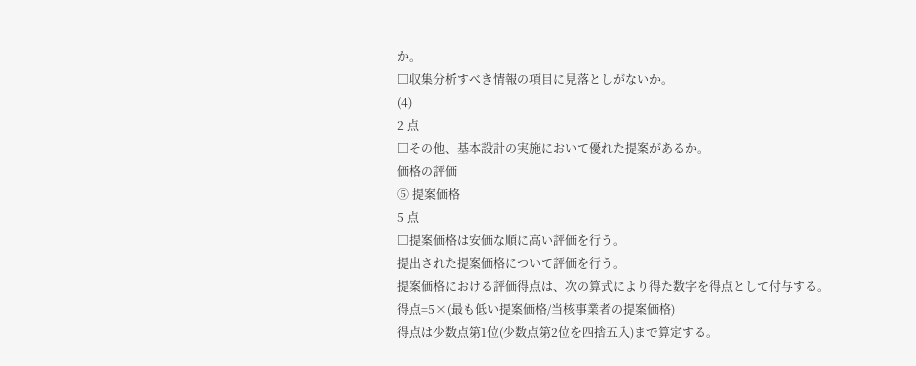か。
□収集分析すべき情報の項目に見落としがないか。
(4)
2 点
□その他、基本設計の実施において優れた提案があるか。
価格の評価
⑤ 提案価格
5 点
□提案価格は安価な順に高い評価を行う。
提出された提案価格について評価を行う。
提案価格における評価得点は、次の算式により得た数字を得点として付与する。
得点=5×(最も低い提案価格/当核事業者の提案価格)
得点は少数点第1位(少数点第2位を四捨五入)まで算定する。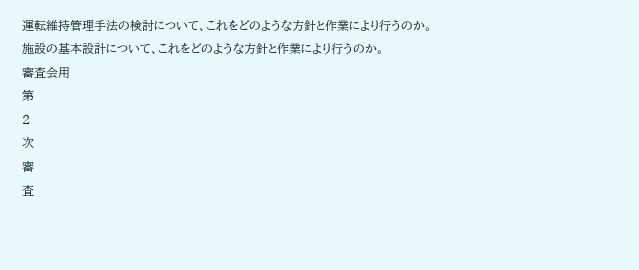運転維持管理手法の検討について、これをどのような方針と作業により行うのか。
施設の基本設計について、これをどのような方針と作業により行うのか。
審査会用
第
2
次
審
査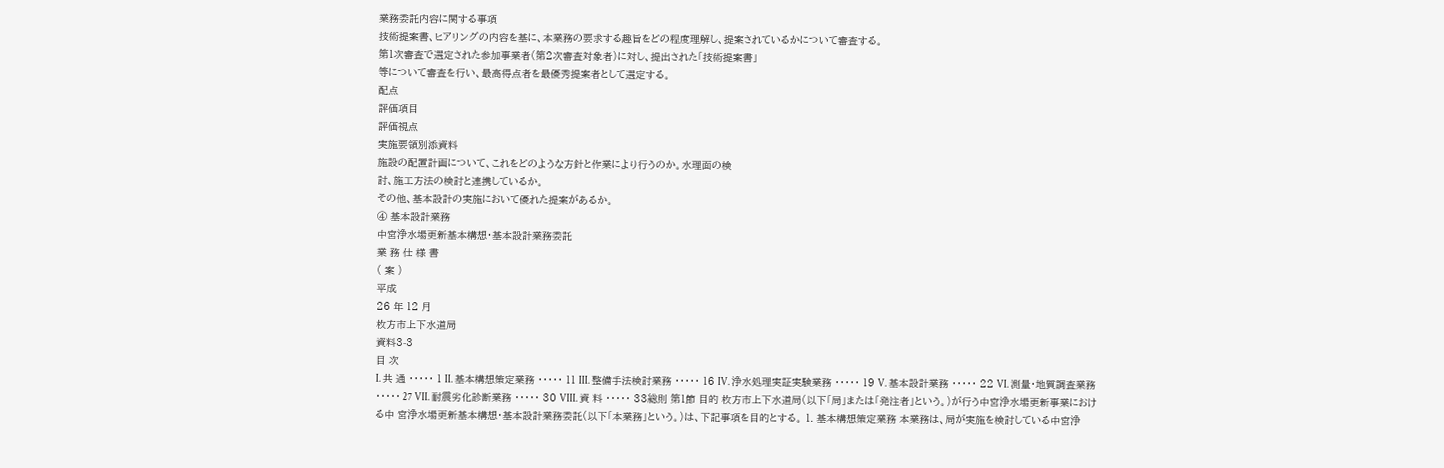業務委託内容に関する事項
技術提案書、ヒアリングの内容を基に、本業務の要求する趣旨をどの程度理解し、提案されているかについて審査する。
第1次審査で選定された参加事業者(第2次審査対象者)に対し、提出された「技術提案書」
等について審査を行い、最高得点者を最優秀提案者として選定する。
配点
評価項目
評価視点
実施要領別添資料
施設の配置計画について、これをどのような方針と作業により行うのか。水理面の検
討、施工方法の検討と連携しているか。
その他、基本設計の実施において優れた提案があるか。
④ 基本設計業務
中宮浄水場更新基本構想・基本設計業務委託
業 務 仕 様 書
( 案 )
平成
26 年 12 月
枚方市上下水道局
資料3-3
目 次
I. 共 通 ・・・・・ 1 II. 基本構想策定業務 ・・・・・ 11 III. 整備手法検討業務 ・・・・・ 16 IV. 浄水処理実証実験業務 ・・・・・ 19 V. 基本設計業務 ・・・・・ 22 VI. 測量・地質調査業務 ・・・・・ 27 VII. 耐震劣化診断業務 ・・・・・ 30 VIII. 資 料 ・・・・・ 33総則 第1節 目的 枚方市上下水道局(以下「局」または「発注者」という。)が行う中宮浄水場更新事業における中 宮浄水場更新基本構想・基本設計業務委託(以下「本業務」という。)は、下記事項を目的とする。 1. 基本構想策定業務 本業務は、局が実施を検討している中宮浄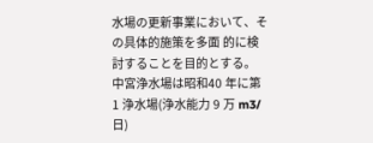水場の更新事業において、その具体的施策を多面 的に検討することを目的とする。 中宮浄水場は昭和40 年に第 1 浄水場(浄水能力 9 万 m3/日)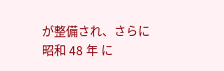が整備され、さらに昭和 48 年 に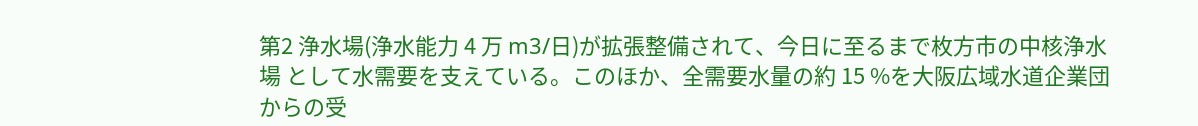第2 浄水場(浄水能力 4 万 m3/日)が拡張整備されて、今日に至るまで枚方市の中核浄水場 として水需要を支えている。このほか、全需要水量の約 15 %を大阪広域水道企業団からの受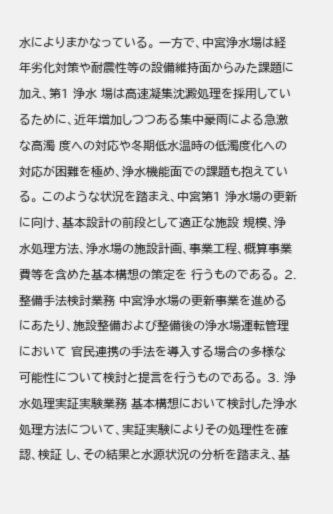水によりまかなっている。 一方で、中宮浄水場は経年劣化対策や耐震性等の設備維持面からみた課題に加え、第1 浄水 場は高速凝集沈澱処理を採用しているために、近年増加しつつある集中豪雨による急激な高濁 度への対応や冬期低水温時の低濁度化への対応が困難を極め、浄水機能面での課題も抱えてい る。 このような状況を踏まえ、中宮第1 浄水場の更新に向け、基本設計の前段として適正な施設 規模、浄水処理方法、浄水場の施設計画、事業工程、概算事業費等を含めた基本構想の策定を 行うものである。 2. 整備手法検討業務 中宮浄水場の更新事業を進めるにあたり、施設整備および整備後の浄水場運転管理において 官民連携の手法を導入する場合の多様な可能性について検討と提言を行うものである。 3. 浄水処理実証実験業務 基本構想において検討した浄水処理方法について、実証実験によりその処理性を確認、検証 し、その結果と水源状況の分析を踏まえ、基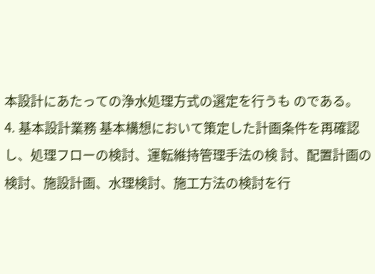本設計にあたっての浄水処理方式の選定を行うも のである。 4. 基本設計業務 基本構想において策定した計画条件を再確認し、処理フローの検討、運転維持管理手法の検 討、配置計画の検討、施設計画、水理検討、施工方法の検討を行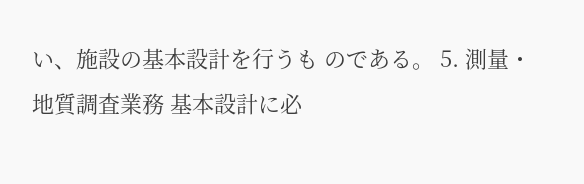い、施設の基本設計を行うも のである。 5. 測量・地質調査業務 基本設計に必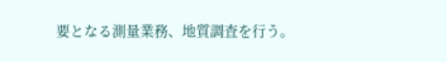要となる測量業務、地質調査を行う。